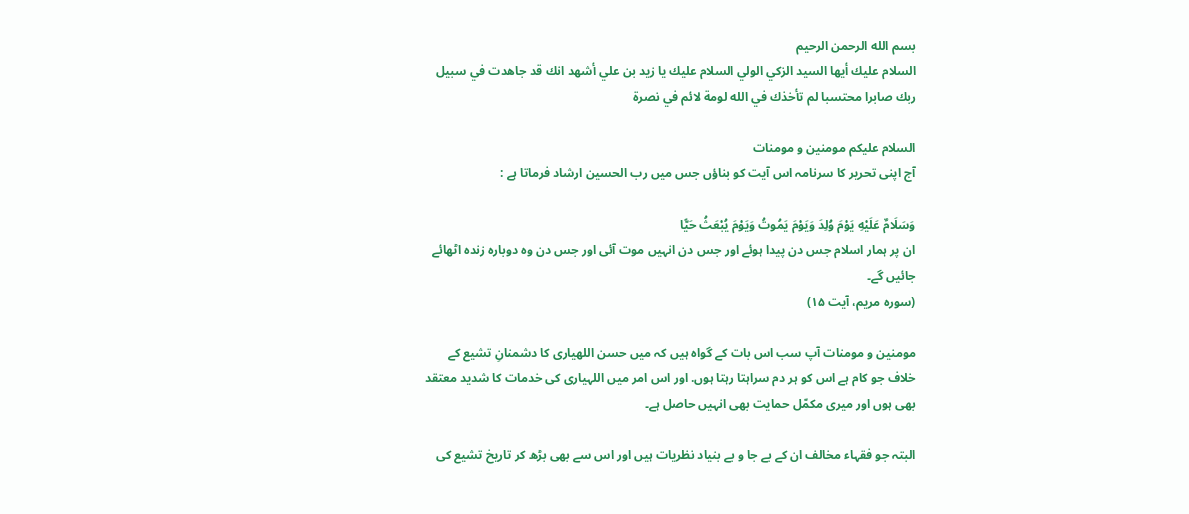بسم الله الرحمن الرحيم
السلام عليك أيها السيد الزكي الولي السلام عليك يا زيد بن علي أشهد انك قد جاهدت في سبيل ربك صابرا محتسبا لم تأخذك في الله لومة لائم في نصرة

السلام علیکم مومنین و مومنات
آج اپنی تحریر کا سرنامہ اس آیت کو بناؤں جس میں رب الحسین ارشاد فرماتا ہے :

وَسَلَامٌ عَلَيْهِ يَوْمَ وُلِدَ وَيَوْمَ يَمُوتُ وَيَوْمَ يُبْعَثُ حَيًّا
ان پر ہمار اسلام جس دن پیدا ہوئے اور جس دن انہیں موت آئی اور جس دن وہ دوبارہ زندہ اٹھائے جائیں گے۔
(سورہ مریم، آیت ۱۵)

مومنین و مومنات آپ سب اس بات کے گواہ ہیں کہ میں حسن اللھیاری کا دشمنانِ تشیع کے خلاف جو کام ہے اس کو ہر دم سراہتا رہتا ہوں. اور اس امر میں اللہیاری کی خدمات کا شدید معتقد بھی ہوں اور میری مکمّل حمایت بھی انہیں حاصل ہے۔

البتہ جو فقہاء مخالف ان کے بے جا و بے بنیاد نظریات ہیں اور اس سے بھی بڑھ کر تاریخ تشیع کی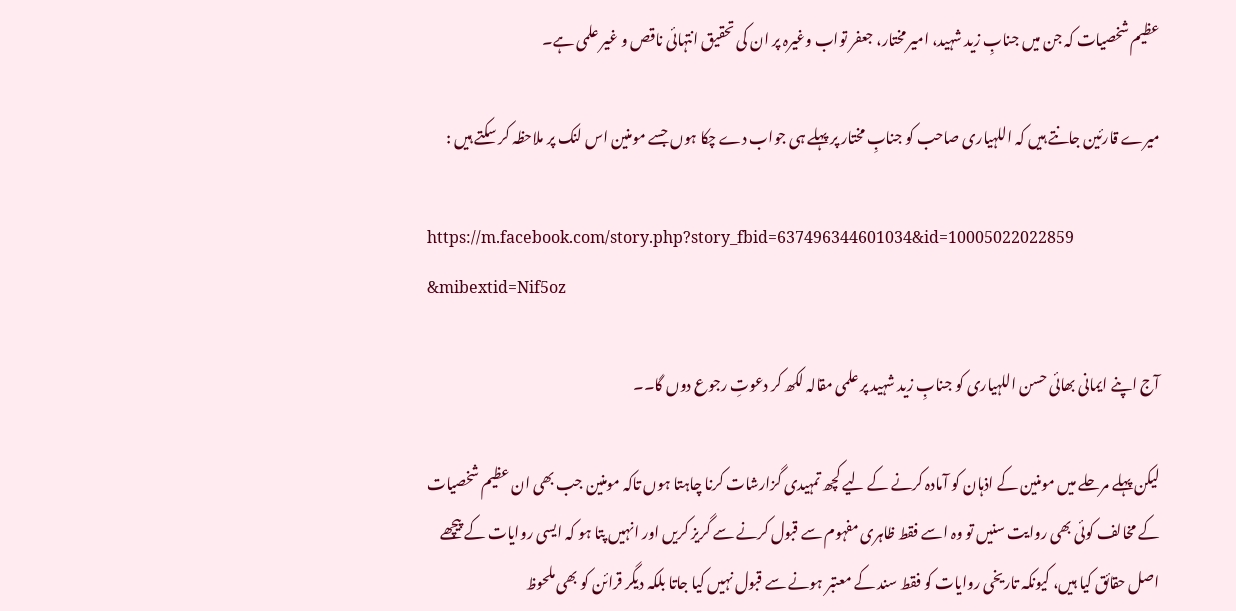عظیم شخصیات کہ جن میں جنابِ زید شہید، امیر مختار، جعفر تواب وغیرہ پر ان کی تحقیق انتہائی ناقص و غیر علمی ہے۔

میرے قارئین جانتے ہیں کہ اللہیاری صاحب کو جنابِ مختار پر پہلے ہی جواب دے چکا ہوں جسے مومنین اس لنک پر ملاحظہ کر سکتے ہیں :

https://m.facebook.com/story.php?story_fbid=637496344601034&id=10005022022859 &mibextid=Nif5oz

آج اپنے ایمانی بھائی حسن اللہیاری کو جنابِ زید شہید پر علمی مقالہ لکھ کر دعوتِ رجوع دوں گا۔۔

لیکن پہلے مرحلے میں مومنین کے اذہان کو آمادہ کرنے کے لیے کچھ تمہیدی گزارشات کرنا چاہتا ہوں تاکہ مومنین جب بھی ان عظیم شخصیات کے مخالف کوئی بھی روایت سنیں تو وہ اسے فقط ظاہری مفہوم سے قبول کرنے سے گریز کریں اور انہیں پتا ہو کہ ایسی روایات کے پیچھے اصل حقائق کیا ہیں، کیونکہ تاریخی روایات کو فقط سند کے معتبر ہونے سے قبول نہیں کیا جاتا بلکہ دیگر قرائن کو بھی ملحوظ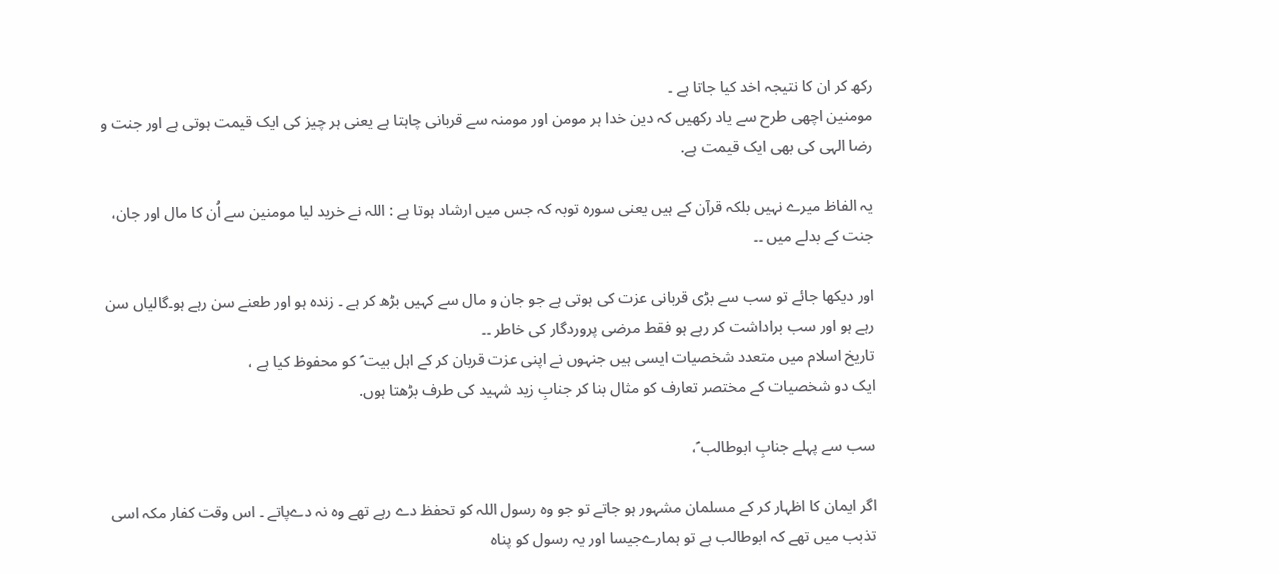رکھ کر ان کا نتیجہ اخد کیا جاتا ہے ۔
مومنین اچھی طرح سے یاد رکھیں کہ دین خدا ہر مومن اور مومنہ سے قربانی چاہتا ہے یعنی ہر چیز کی ایک قیمت ہوتی ہے اور جنت و رضا الہی کی بھی ایک قیمت ہے.

یہ الفاظ میرے نہیں بلکہ قرآن کے ہیں یعنی سورہ توبہ کہ جس میں ارشاد ہوتا ہے : اللہ نے خرید لیا مومنین سے اُن کا مال اور جان، جنت کے بدلے میں ۔۔

اور دیکھا جائے تو سب سے بڑی قربانی عزت کی ہوتی ہے جو جان و مال سے کہیں بڑھ کر ہے ۔ زندہ ہو اور طعنے سن رہے ہو۔گالیاں سن رہے ہو اور سب براداشت کر رہے ہو فقط مرضی پروردگار کی خاطر ۔۔
تاریخ اسلام میں متعدد شخصیات ایسی ہیں جنہوں نے اپنی عزت قربان کر کے اہل بیت ؑ کو محفوظ کیا ہے ،
ایک دو شخصیات کے مختصر تعارف کو مثال بنا کر جنابِ زید شہید کی طرف بڑھتا ہوں.

سب سے پہلے جنابِ ابوطالب ؑ،

اگر ایمان کا اظہار کر کے مسلمان مشہور ہو جاتے تو جو وہ رسول اللہ کو تحفظ دے رہے تھے وہ نہ دےپاتے ۔ اس وقت کفار مکہ اسی تذبب میں تھے کہ ابوطالب ہے تو ہمارےجیسا اور یہ رسول کو پناہ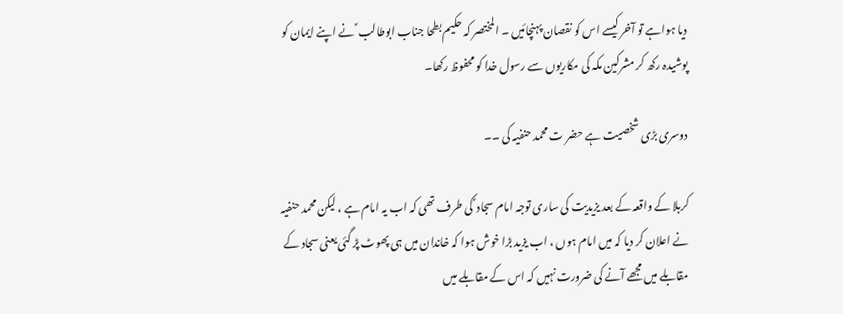دیا ہواہے تو آخر کیسے اس کو نقصان پہنچائیں ۔ المختصر کہ حکیم بطحا جناب ابوطالب ؑ نے اپنے ایمان کو پوشیدہ رکھ کر مشرکین مکہ کی مکاریوں سے رسول خدا کو محفوظ رکھا۔

دوسری بڑی شخصیت ہے حضر ت محمد حنفیہ کی ۔۔

کربلا کے واقعہ کے بعد یزیدیت کی ساری توجہ امام سجاد ؑ کی طرف تھی کہ اب یہ امام ہے ، لیکن محمد حنفیہ نے اعلان کر دیا کہ میں امام ہوں ، اب یزید بڑا خوش ہوا کہ خاندان میں ہی پھوٹ پڑ گئی یعنی سجاد کے مقابلے میں مجھے آنے کی ضرورت نہیں کہ اس کے مقابلے میں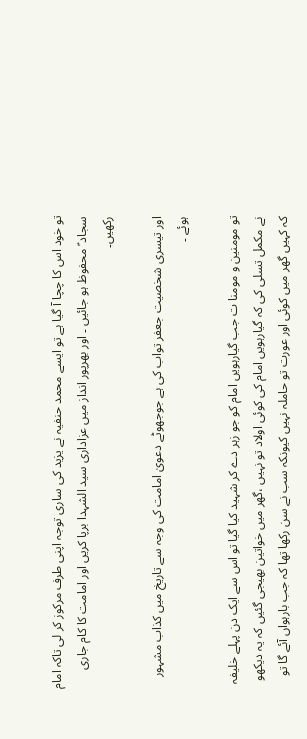تو خود اس کا چچا آ گیا ہے تو ایسے محمد حنفیہ نے یزید کی ساری توجہ اپنی طرف مرکوز کر لی تاکہ امام سجاد ؑ محفوظ ہو جائیں ۔ اور بھرپور انداز میں عزاداری سید الشہدا برپا کریں اور امامت کا کام جاری رکھیں۔

اور تیسری شخصیت جعفر تواب کی ہے جوجھوٹے دعویٰ امامت کی وجہ سے تاریخ میں کذاب مشہور ہوئے ۔

تو مومنین و مومنا ت جب گیارہویں امام کو جو زہر دے کر شہید کیا گیا تو اس سے ایک دن پہلے خلیفہ نے مکمل تسلی کی کہ گیارہویں امام کی کوئی اولاد تو نہیں ،گھر میں خواتین بھیجی گئیں کہ یہ دیکھو کہ کہیں گھر میں کوئی اور عورت تو حاملہ نہیں کیونکہ سب نے سن رکھا تھا کہ جب بارہواں آئے گا تو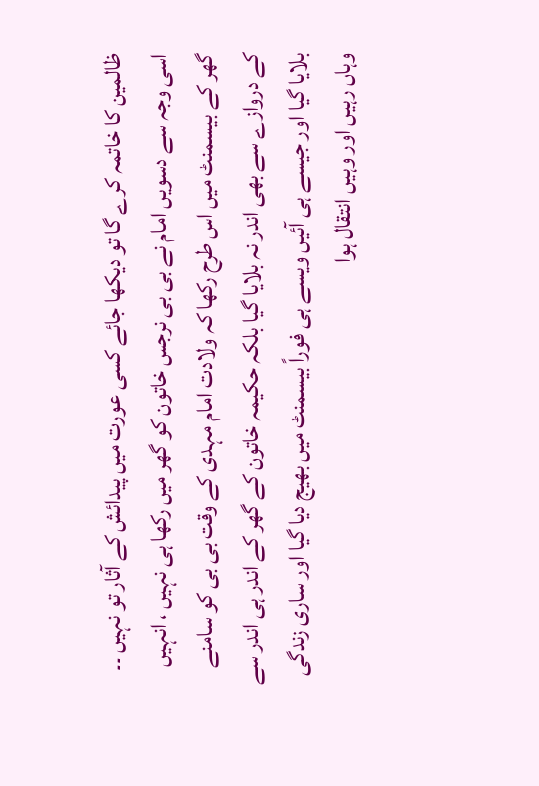ظالمین کا خاتمہ کرے گا تو دیکھا جائے کسی عورت میں پیدائش کے آثار تو نہیں ۔۔ اسی وجہ سے دسویں امام نے بی بی نرجس خاتون کو گھر میں رکھا ہی نہیں ، انہیں گھر کے بیسمنٹ میں اس طرح رکھا کہ ولادت امام مہدی کے وقت بی بی کو سامنے کے دروازے سے بھی اندر نہ بلایا گیا بلکہ حکیمہ خاتون کے گھر کے اندر ہی اندر سے بلایا گیا اور جیسے ہی آئیں ویسے ہی فوراً بیسمنٹ میں بھیج دیا گیا اور ساری زندگی وہاں رہیں اور وہیں انتقال ہوا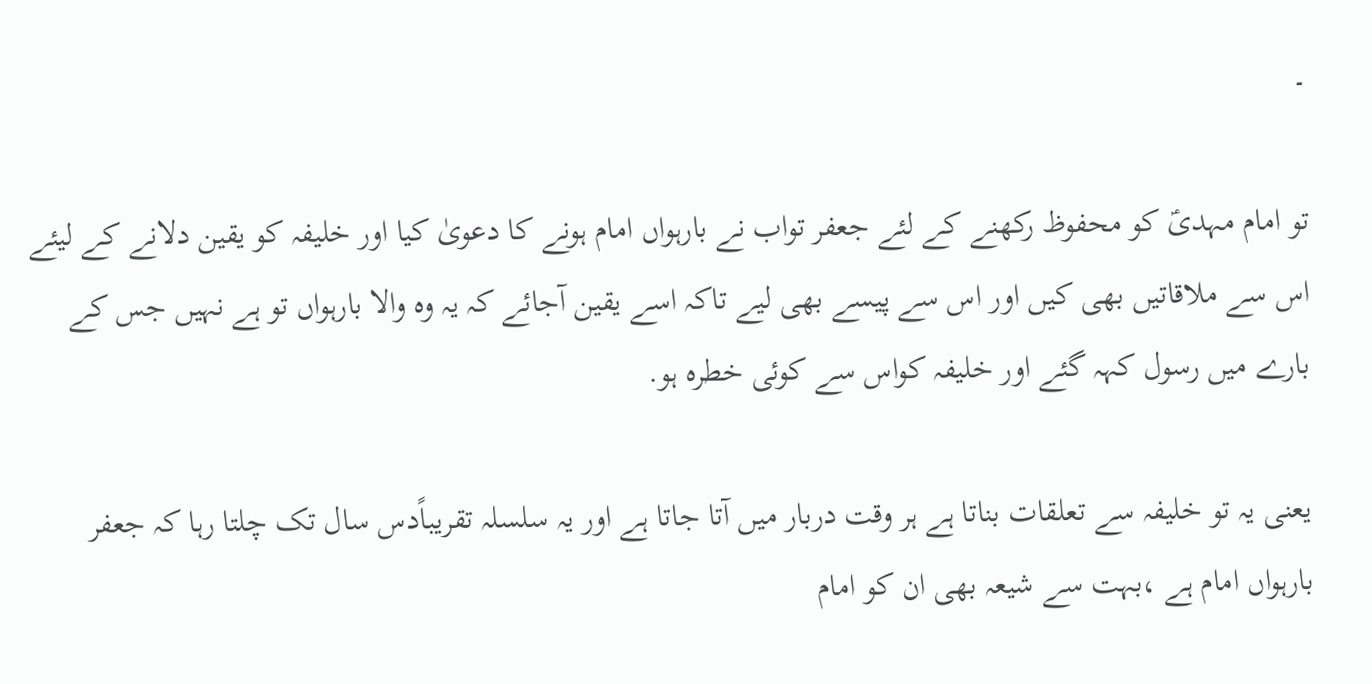۔

تو امام مہدیؑ کو محفوظ رکھنے کے لئے جعفر تواب نے بارہواں امام ہونے کا دعویٰ کیا اور خلیفہ کو یقین دلانے کے لیئے اس سے ملاقاتیں بھی کیں اور اس سے پیسے بھی لیے تاکہ اسے یقین آجائے کہ یہ وہ والا بارہواں تو ہے نہیں جس کے بارے میں رسول کہہ گئے اور خلیفہ کواس سے کوئی خطرہ ہو.

یعنی یہ تو خلیفہ سے تعلقات بناتا ہے ہر وقت دربار میں آتا جاتا ہے اور یہ سلسلہ تقریباًدس سال تک چلتا رہا کہ جعفر بارہواں امام ہے ،بہت سے شیعہ بھی ان کو امام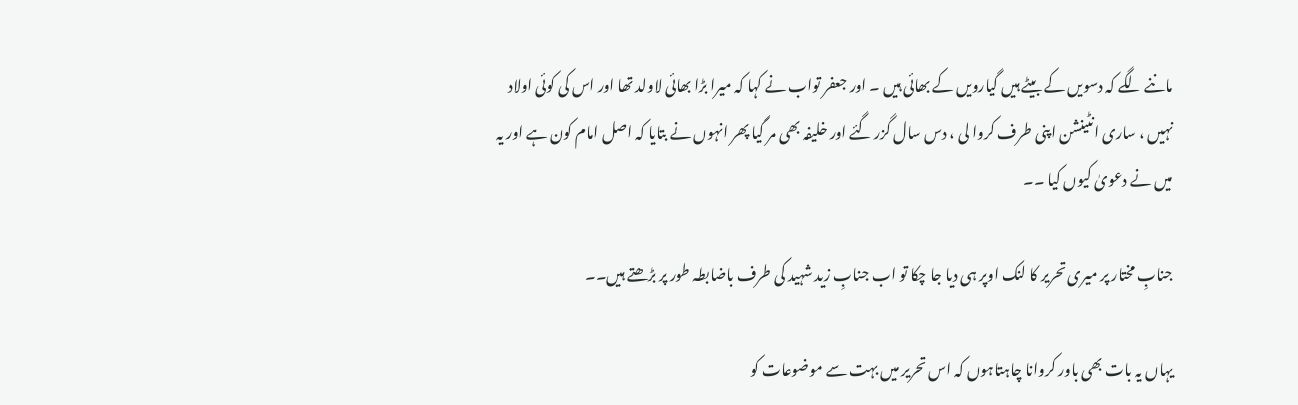ماننے لگے کہ دسویں کے بیٹے ہیں گیارویں کے بھائی ہیں ۔ اور جعفر تواب نے کہا کہ میرا بڑا بھائی لاولد تھا اور اس کی کوئی اولاد نہیں ، ساری انٹینشن اپنی طرف کروا لی ، دس سال گزر گئے اور خلیفہ بھی مر گیا پھر انہوں نے بتایا کہ اصل امام کون ہے اور یہ میں نے دعویٰ کیوں کیا ۔۔

جنابِ مختار پر میری تحریر کا لنک اوپر ہی دیا جا چکا تو اب جنابِ زید شہید کی طرف باضابطہ طور پر بڑھتے ہیں۔۔

یہاں یہ بات بھی باور کروانا چاہتاہوں کہ اس تحریر میں بہت سے موضوعات کو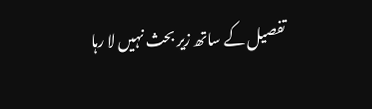تفصیل کے ساتھ زیر بحث نہیں لا رہا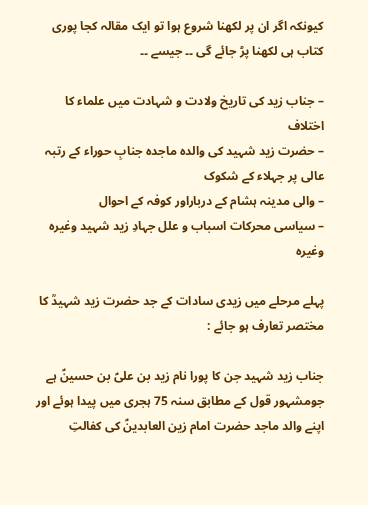کیونکہ اگر ان پر لکھنا شروع ہوا تو ایک مقالہ کجا پوری کتاب ہی لکھنا پڑ جائے گی ۔۔ جیسے ۔۔

– جناب زید کی تاریخ ولادت و شہادت میں علماء کا اختلاف
– حضرت زید شہید کی والدہ ماجدہ جنابِ حوراء کے رتبہ عالی پر جہلاء کے شکوک
– والی مدینہ ہشام کے درباراور کوفہ کے احوال
– سیاسی محرکات اسباب و علل جہادِ زید شہید وغیرہ وغیرہ

پہلے مرحلے میں زیدی سادات کے جد حضرت زید شہیدؒ کا مختصر تعارف ہو جائے :

جناب زید شہید جن کا پورا نام زید بن علیؑ بن حسینؑ ہے جومشہور قول کے مطابق سنہ 75 ہجری میں پیدا ہوئے اور اپنے والد ماجد حضرت امام زين العابدينؑ کی کفالتِ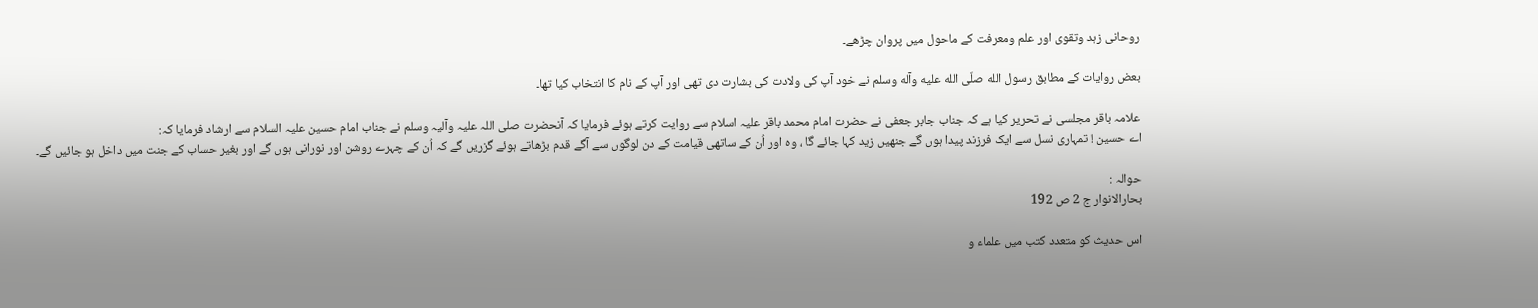روحانی زہد وتقوی اور علم ومعرفت کے ماحول میں پروان چڑھے۔

بعض روايات کے مطابق رسول الله صلّى الله عليه وآله وسلم نے خود آپ کی ولادت کی بشارت دی تھی اور آپ کے نام کا انتخاب کیا تھا۔

علامہ باقر مجلسی نے تحریر کیا ہے کہ جناب جابر جعفی نے حضرت امام محمد باقر علیہ اسلام سے روایت کرتے ہوئے فرمایا کہ آنحضرت صلی اللہ علیہ وآلیہ وسلم نے جناب امام حسین علیہ السلام سے ارشاد فرمایا کہ:
اے حسین ! تمہاری نسل سے ایک فرزند پیدا ہوں گے جنھیں زید کہا جائے گا ، وہ اور اُن کے ساتھی قیامت کے دن لوگوں سے آگے قدم بڑھاتے ہوئے گزریں گے کہ اُن کے چہرے روشن اور نورانی ہوں گے اور بغیر حساب کے جنت میں داخل ہو جائیں گے۔

حوالہ :
بحارالانوار ج 2 ص 192

اس حدیث کو متعدد کتب میں علماء و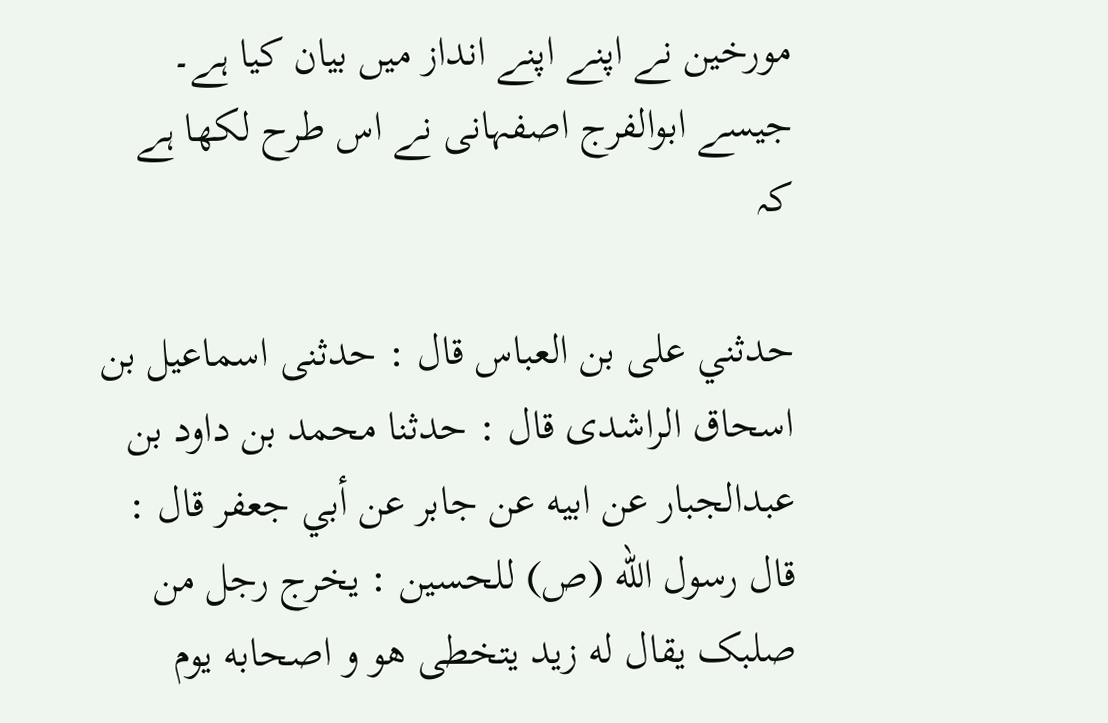مورخین نے اپنے اپنے انداز میں بیان کیا ہے۔
جیسے ابوالفرج اصفہانی نے اس طرح لکھا ہے کہ

حدثني على بن العباس قال : حدثنی اسماعیل بن اسحاق الراشدى قال : حدثنا محمد بن داود بن عبدالجبار عن ابيه عن جابر عن أبي جعفر قال : قال رسول الله (ص) للحسين : يخرج رجل من صلبک يقال له زيد يتخطى هو و اصحابه يوم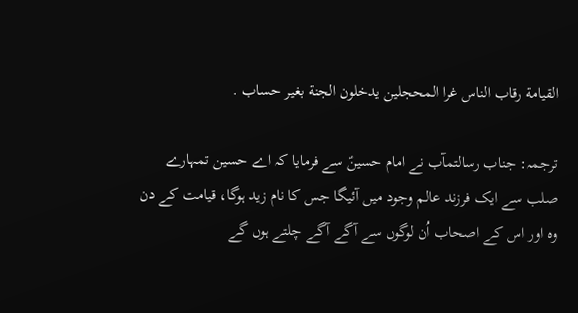القيامة رقاب الناس غرا المحجلين يدخلون الجنة بغير حساب .

ترجمہ: جناب رسالتمآب نے امام حسینؑ سے فرمایا کہ اے حسین تمہارے صلب سے ایک فرزند عالم وجود میں آئیگا جس کا نام زید ہوگا، قیامت کے دن وہ اور اس کے اصحاب اُن لوگوں سے آگے آگے چلتے ہوں گے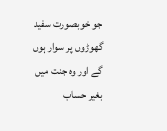جو خوبصورت سفید گھوڑوں پر سوار ہوں گے اور وہ جنت میں بغیر حساب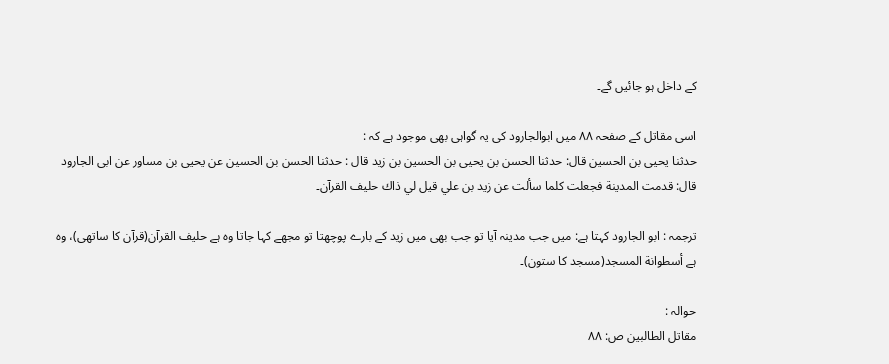کے داخل ہو جائیں گے۔

اسی مقاتل کے صفحہ ۸۸ میں ابوالجارود کی یہ گواہی بھی موجود ہے کہ :
حدثنا يحيى بن الحسين قال: حدثنا الحسن بن يحيى بن الحسين بن زيد قال : حدثنا الحسن بن الحسين عن يحيى بن مساور عن ابی الجارود قال: قدمت المدينة فجعلت كلما سألت عن زيد بن علي قيل لي ذاك حليف القرآن۔

ترجمہ : ابو الجارود کہتا ہے: میں جب مدينہ آیا تو جب بھی میں زيد کے بارے پوچھتا تو مجھے کہا جاتا وہ ہے حليف القرآن(قرآن کا ساتھی)، وہ ہے أسطوانة المسجد(مسجد کا ستون)۔

حوالہ :
مقاتل الطالبین ص: ۸۸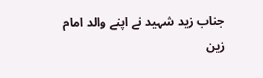جناب زید شہید نے اپنے والد امام زين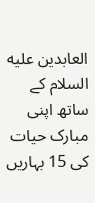العابدين عليه السلام کے ساتھ اپنی مبارک حیات کی 15 بہاریں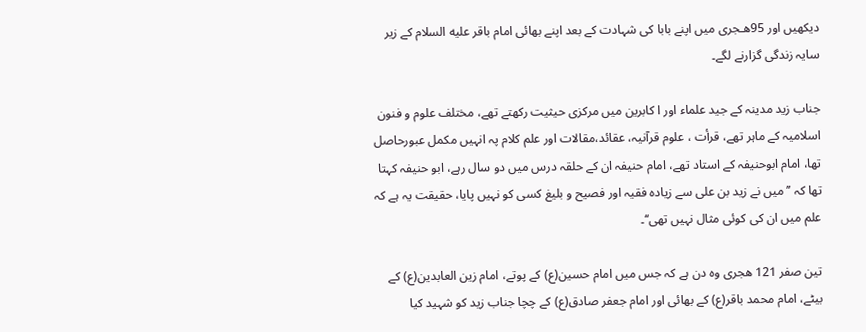دیکھیں اور 95هـجری میں اپنے بابا کی شہادت کے بعد اپنے بھائی امام باقر عليه السلام کے زیر سایہ زندگی گزارنے لگے۔

جناب زید مدینہ کے جید علماء اور ا کابرین میں مرکزی حیثیت رکھتے تھے، مختلف علوم و فنون اسلامیہ کے ماہر تھے، قرأت ، علوم قرآنیہ، عقائد،مقالات اور علم کلام پہ انہیں مکمل عبورحاصل تھا، امام ابوحنیفہ کے استاد تھے، امام حنیفہ ان کے حلقہ درس میں دو سال رہے، ابو حنیفہ کہتا تھا کہ ’’میں نے زید بن علی سے زیادہ فقیہ اور فصیح و بلیغ کسی کو نہیں پایا، حقیقت یہ ہے کہ علم میں ان کی کوئی مثال نہیں تھی‘‘۔

تین صفر 121 هجری وہ دن ہے کہ جس میں امام حسین(ع) کے پوتے، امام زین العابدین(ع) کے بیٹے، امام محمد باقر(ع) کے بھائی اور امام جعفر صادق(ع) کے چچا جناب زید کو شہید کیا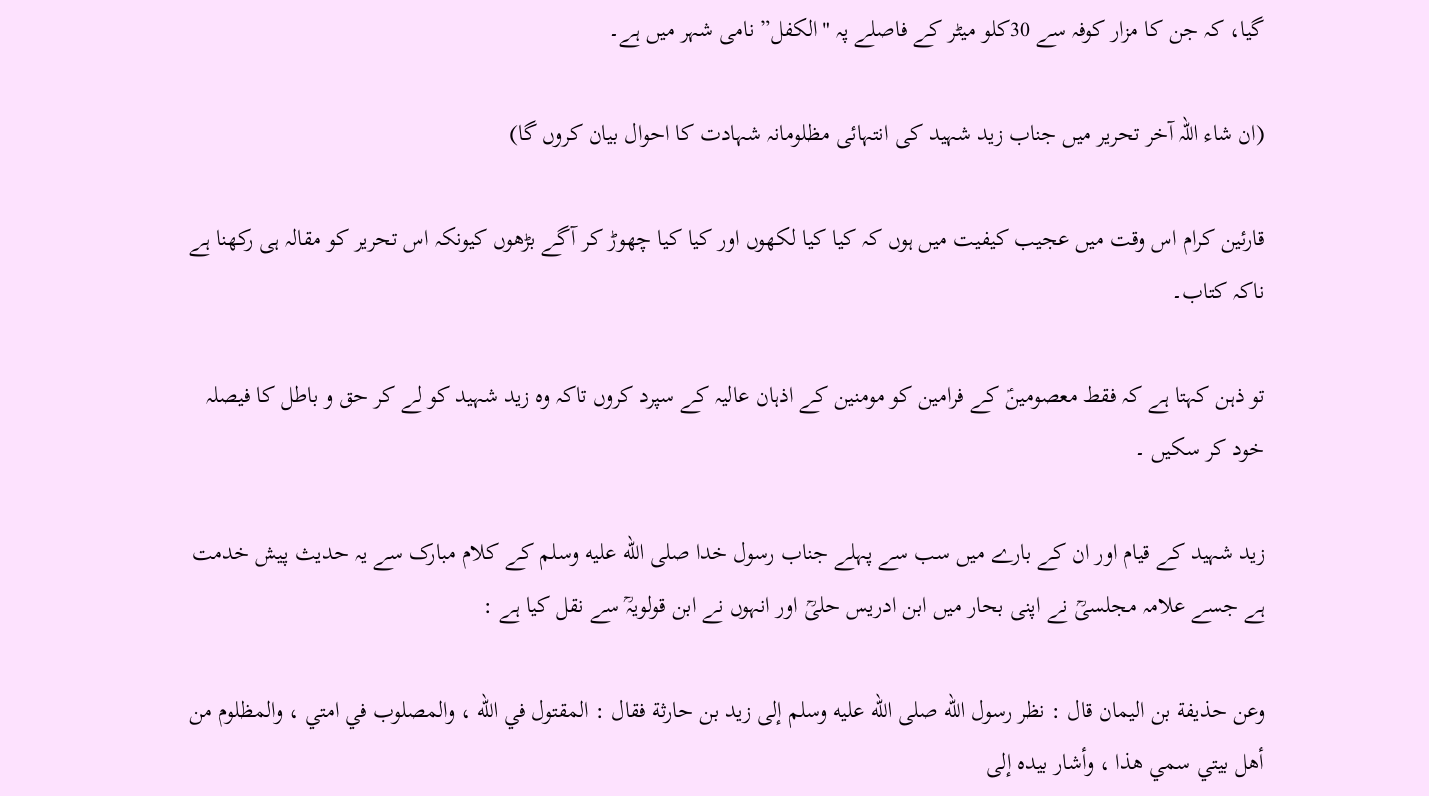گیا، کہ جن کا مزار کوفہ سے 30کلو میٹر کے فاصلے پہ "الكفل” نامی شہر میں ہے۔

(ان شاء اللہ آخر تحریر میں جناب زید شہید کی انتہائی مظلومانہ شہادت کا احوال بیان کروں گا)

قارئین کرام اس وقت میں عجیب کیفیت میں ہوں کہ کیا کیا لکھوں اور کیا کیا چھوڑ کر آگے بڑھوں کیونکہ اس تحریر کو مقالہ ہی رکھنا ہے ناکہ کتاب۔

تو ذہن کہتا ہے کہ فقط معصومینؑ کے فرامین کو مومنین کے اذہان عالیہ کے سپرد کروں تاکہ وہ زید شہید کو لے کر حق و باطل کا فیصلہ خود کر سکیں ۔

زید شہید کے قیام اور ان کے بارے میں سب سے پہلے جناب رسول خدا صلى الله عليه وسلم کے کلام مبارک سے یہ حدیث پیش خدمت ہے جسے علامہ مجلسیؒ نے اپنی بحار میں ابن ادریس حلیؒ اور انہوں نے ابن قولویہؒ سے نقل کیا ہے :

وعن حذيفة بن اليمان قال : نظر رسول الله صلى الله عليه وسلم إلى زيد بن حارثة فقال : المقتول في الله ، والمصلوب في امتي ، والمظلوم من أهل بيتي سمي هذا ، وأشار بيده إلى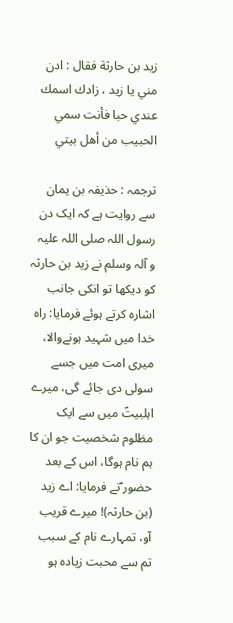زيد بن حارثة فقال : ادن مني يا زيد ، زادك اسمك عندي حبا فأنت سمي الحبيب من أهل بيتي

ترجمہ : حذیفہ بن یمان سے روایت ہے کہ ایک دن رسول اللہ صلی اللہ علیہ و آلہ وسلم نے زید بن حارثہ کو دیکھا تو انکی جانب اشارہ کرتے ہوئے فرمایا: راہ خدا میں شہید ہونےوالا، میری امت میں جسے سولی دی جائے گی، میرے اہلبیتؑ میں سے ایک مظلوم شخصیت جو ان کا ہم نام ہوگا، اس کے بعد حضور ؐنے فرمایا: اے زید (بن حارثہ)! میرے قریب آو، تمہارے نام کے سبب تم سے محبت زیادہ ہو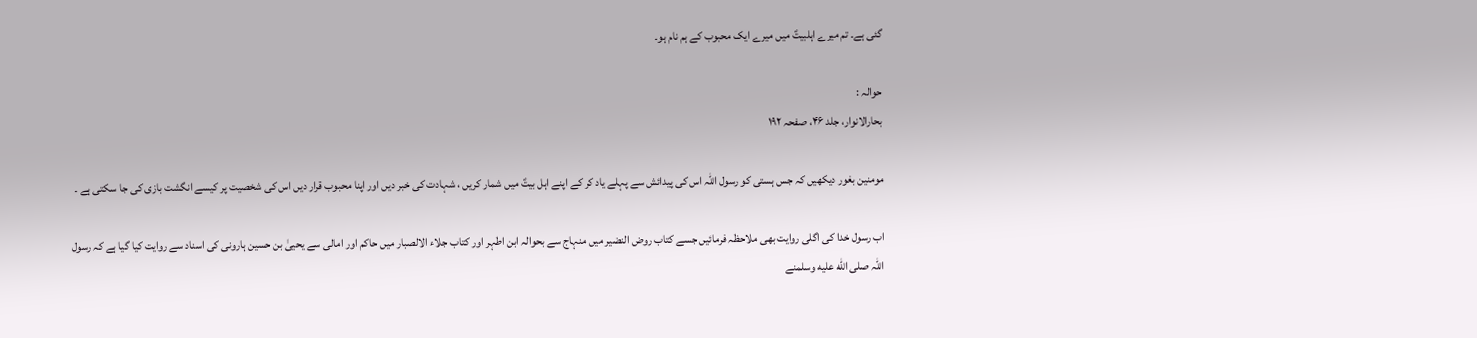گئی ہے۔ تم میرے اہلبیتؑ میں میرے ایک محبوب کے ہم نام ہو۔

حوالہ :
بحارالانوار، جلد ۴۶، صفحہ ۱۹۲

مومنین بغور دیکھیں کہ جس ہستی کو رسول اللہ اس کی پیدائش سے پہلے یاد کر کے اپنے اہل بیتؑ میں شمار کریں ، شہادت کی خبر دیں اور اپنا محبوب قرار دیں اس کی شخصیت پر کیسے انگشت بازی کی جا سکتی ہے ۔

اب رسول خدا کی اگلی روایت بھی ملاحظہ فرمائیں جسے کتاب روض النضیر میں منہاج سے بحوالہ ابن اطہر اور کتاب جلاء الالصبار میں حاکم اور امالی سے یحییٰ بن حسین ہارونی کی اسناد سے روایت کیا گیا ہے کہ رسول اللہ صلى الله عليه وسلمنے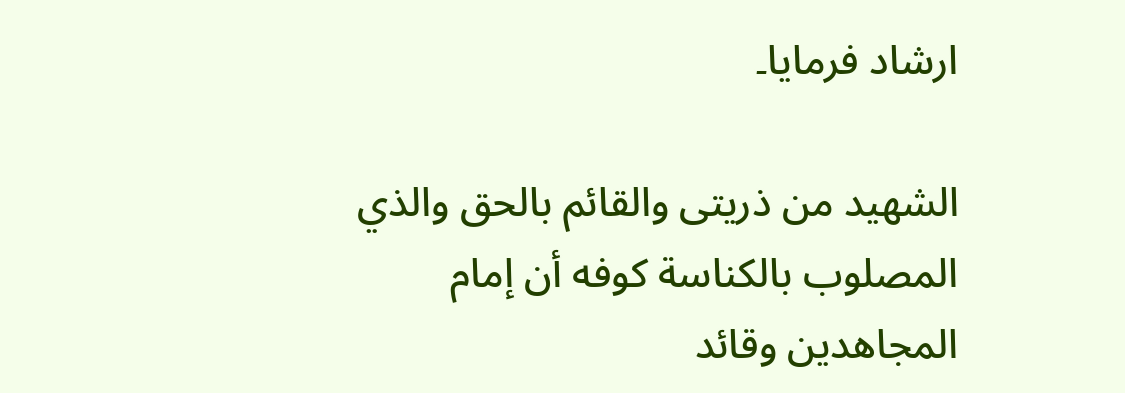ارشاد فرمایا۔

الشهيد من ذريتى والقائم بالحق والذي المصلوب بالكناسة كوفه أن إمام المجاهدين وقائد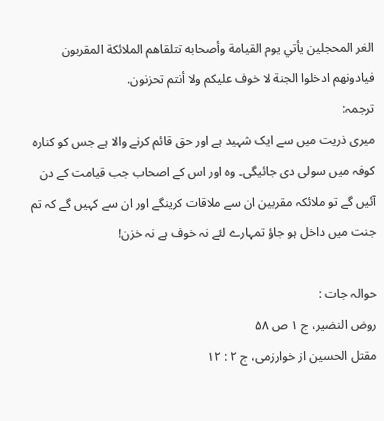الغر المحجلين يأتي يوم القيامة وأصحابه تتلقاهم الملائكة المقربون فيادونهم ادخلوا الجنة لا خوف عليكم ولا أنتم تحزنون.
ترجمہ:
میری ذریت میں سے ایک شہید ہے اور حق قائم کرنے والا ہے جس کو کنارہ کوفہ میں سولی دی جائیگی۔ وہ اور اس کے اصحاب جب قیامت کے دن آئیں گے تو ملائکہ مقربین ان سے ملاقات کرینگے اور ان سے کہیں گے کہ تم جنت میں داخل ہو جاؤ تمہارے لئے نہ خوف ہے نہ خزن!

حوالہ جات :
روض النضیر، ج ۱ ص ۵۸
مقتل الحسین از خوارزمی، ج ۲ : ۱۲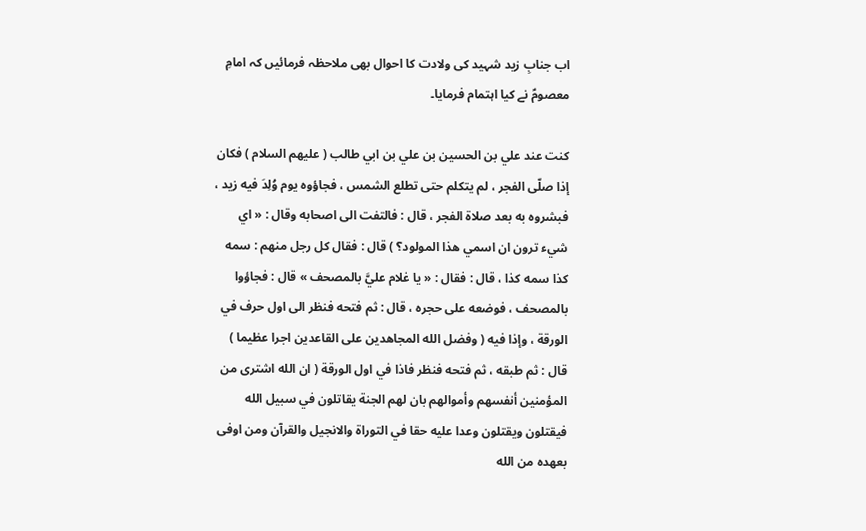اب جنابِ زید شہید کی ولادت کا احوال بھی ملاحظہ فرمائیں کہ امامِ معصومؑ نے کیا اہتمام فرمایا۔

كنت عند علي بن الحسين بن علي بن ابي طالب ( عليهم السلام ) فكان إذا صلّى الفجر ، لم يتكلم حتى تطلع الشمس ، فجاؤوه يوم وُلِدَ فيه زيد ، فبشروه به بعد صلاة الفجر ، قال : فالتفت الى اصحابه وقال : « اي شيء ترون ان اسمي هذا المولود؟ ) قال : فقال كل رجل منهم : سمه كذا سمه كذا ، قال : فقال : « يا غلام عليَّ بالمصحف » قال : فجاؤوا بالمصحف ، فوضعه على حجره ، قال : ثم فتحه فنظر الى اول حرف في الورقة ، وإذا فيه ( وفضل الله المجاهدين على القاعدين اجرا عظيما ) قال : ثم طبقه ، ثم فتحه فنظر فاذا في اول الورقة ( ان الله اشترى من المؤمنين أنفسهم وأموالهم بان لهم الجنة يقاتلون في سبيل الله فيقتلون ويقتلون وعدا عليه حقا في التوراة والانجيل والقرآن ومن اوفى بعهده من الله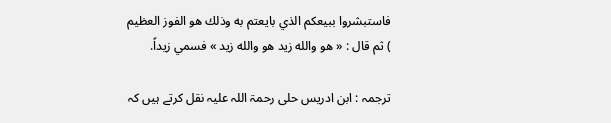فاستبشروا ببيعكم الذي بايعتم به وذلك هو الفوز العظيم ) ثم قال : « هو والله زيد هو والله زيد » فسمي زيداً.

ترجمہ : ابن ادریس حلی رحمۃ اللہ علیہ نقل کرتے ہیں کہ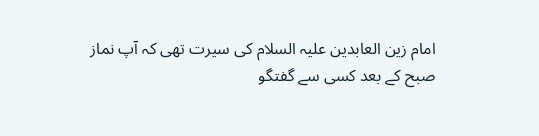امام زین العابدین علیہ السلام کی سیرت تھی کہ آپ نماز صبح کے بعد کسی سے گفتگو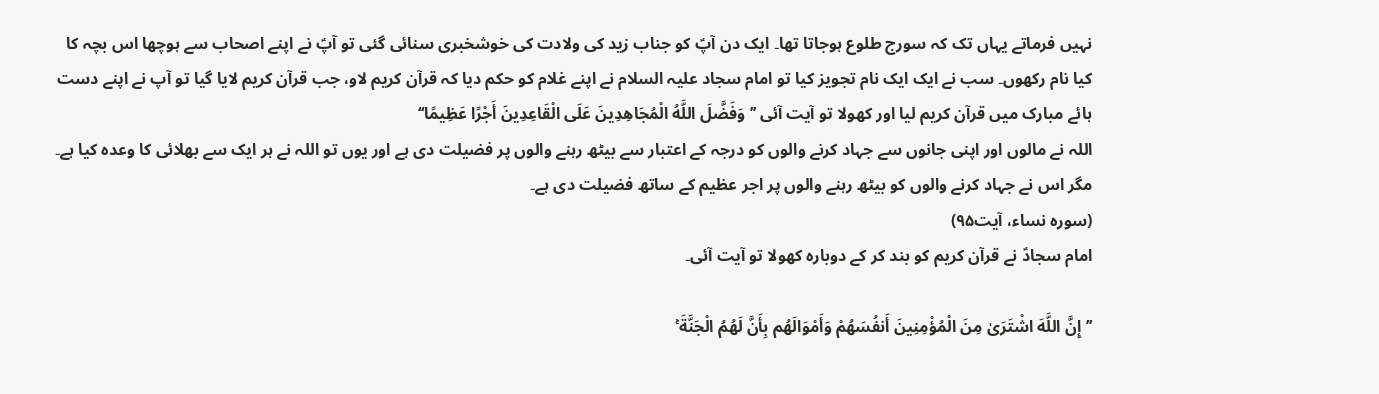نہیں فرماتے یہاں تک کہ سورج طلوع ہوجاتا تھا۔ ایک دن آپؑ کو جناب زید کی ولادت کی خوشخبری سنائی گئی تو آپؑ نے اپنے اصحاب سے ہوچھا اس بچہ کا کیا نام رکھوں۔ سب نے ایک ایک نام تجویز کیا تو امام سجاد علیہ السلام نے اپنے غلام کو حکم دیا کہ قرآن کریم لاو، جب قرآن کریم لایا گیا تو آپ نے اپنے دست ہائے مبارک میں قرآن کریم لیا اور کھولا تو آیت آئی ’’وَفَضَّلَ اللَّهُ الْمُجَاهِدِينَ عَلَى الْقَاعِدِينَ أَجْرًا عَظِيمًا‘‘
اللہ نے مالوں اور اپنی جانوں سے جہاد کرنے والوں کو درجہ کے اعتبار سے بیٹھ رہنے والوں پر فضیلت دی ہے اور یوں تو اللہ نے ہر ایک سے بھلائی کا وعدہ کیا ہے۔ مگر اس نے جہاد کرنے والوں کو بیٹھ رہنے والوں پر اجر عظیم کے ساتھ فضیلت دی ہے۔
(سورہ نساء، آیت۹۵)
امام سجادؑ نے قرآن کریم کو بند کر کے دوبارہ کھولا تو آیت آئی۔

’’إِنَّ اللَّهَ اشْتَرَىٰ مِنَ الْمُؤْمِنِينَ أَنفُسَهُمْ وَأَمْوَالَهُم بِأَنَّ لَهُمُ الْجَنَّةَ ۚ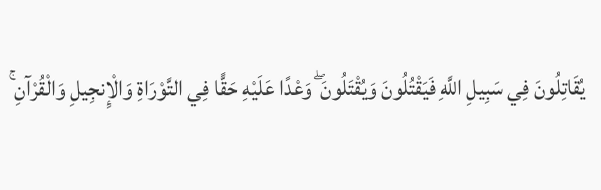يُقَاتِلُونَ فِي سَبِيلِ اللَّهِ فَيَقْتُلُونَ وَيُقْتَلُونَ ۖ وَعْدًا عَلَيْهِ حَقًّا فِي التَّوْرَاةِ وَالْإِنجِيلِ وَالْقُرْآنِ ۚ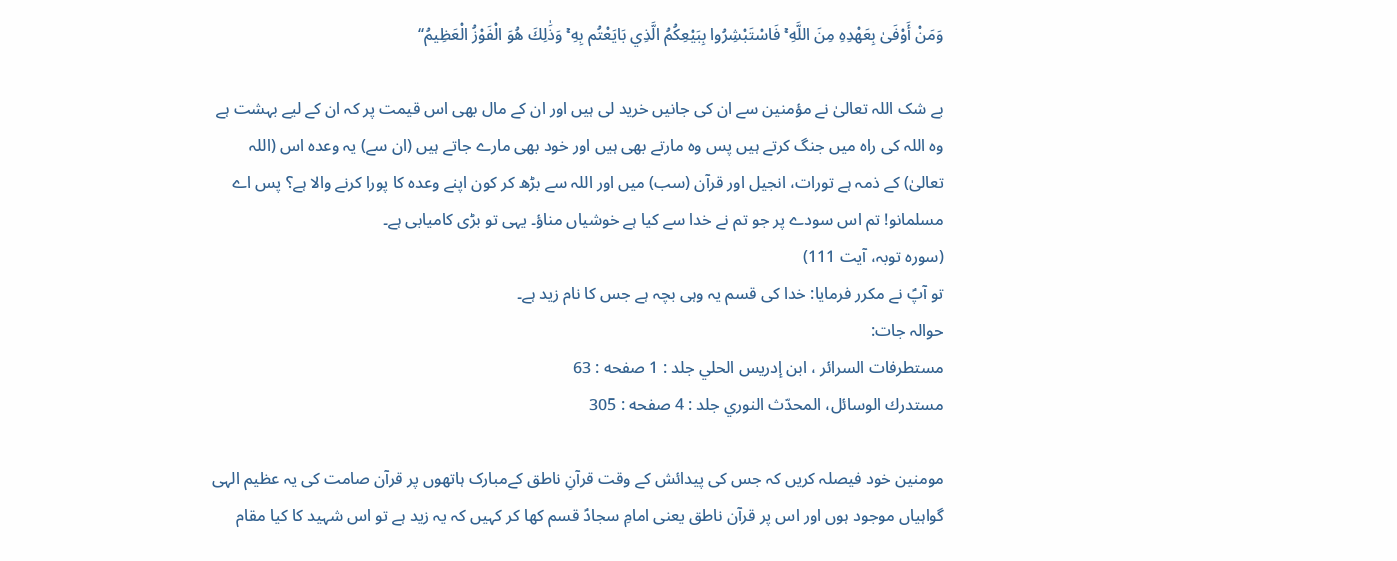وَمَنْ أَوْفَىٰ بِعَهْدِهِ مِنَ اللَّهِ ۚ فَاسْتَبْشِرُوا بِبَيْعِكُمُ الَّذِي بَايَعْتُم بِهِ ۚ وَذَٰلِكَ هُوَ الْفَوْزُ الْعَظِيمُ‘‘

بے شک اللہ تعالیٰ نے مؤمنین سے ان کی جانیں خرید لی ہیں اور ان کے مال بھی اس قیمت پر کہ ان کے لیے بہشت ہے وہ اللہ کی راہ میں جنگ کرتے ہیں پس وہ مارتے بھی ہیں اور خود بھی مارے جاتے ہیں (ان سے) یہ وعدہ اس (اللہ تعالیٰ) کے ذمہ ہے تورات، انجیل اور قرآن (سب) میں اور اللہ سے بڑھ کر کون اپنے وعدہ کا پورا کرنے والا ہے؟ پس اے مسلمانو! تم اس سودے پر جو تم نے خدا سے کیا ہے خوشیاں مناؤ۔ یہی تو بڑی کامیابی ہے۔
(سورہ توبہ، آیت 111)
تو آپؑ نے مکرر فرمایا: خدا کی قسم یہ وہی بچہ ہے جس کا نام زید ہے۔
حوالہ جات:
مستطرفات السرائر ، ابن إدريس الحلي جلد : 1 صفحه : 63
مستدرك الوسائل، المحدّث النوري جلد : 4 صفحه : 305

مومنین خود فیصلہ کریں کہ جس کی پیدائش کے وقت قرآنِ ناطق کےمبارک ہاتھوں پر قرآن صامت کی یہ عظیم الہی گواہیاں موجود ہوں اور اس پر قرآن ناطق یعنی امامِ سجادؑ قسم کھا کر کہیں کہ یہ زید ہے تو اس شہید کا کیا مقام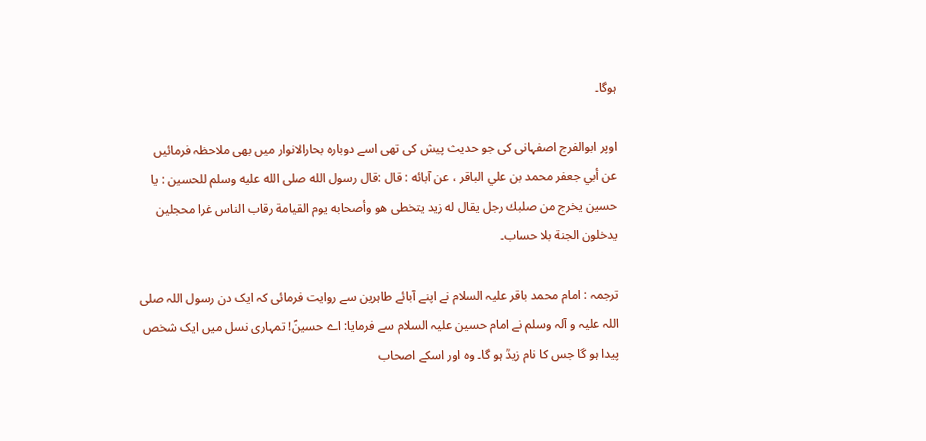ہوگا۔

اوپر ابوالفرج اصفہانی کی جو حدیث پیش کی تھی اسے دوبارہ بحارالانوار میں بھی ملاحظہ فرمائیں
عن أبي جعفر محمد بن علي الباقر ، عن آبائه : قال :قال رسول الله صلى الله عليه وسلم للحسين : يا حسين يخرج من صلبك رجل يقال له زيد يتخطى هو وأصحابه يوم القيامة رقاب الناس غرا محجلين يدخلون الجنة بلا حساب۔

ترجمہ : امام محمد باقر علیہ السلام نے اپنے آبائے طاہرین سے روایت فرمائی کہ ایک دن رسول اللہ صلی اللہ علیہ و آلہ وسلم نے امام حسین علیہ السلام سے فرمایا: اے حسینؑ! تمہاری نسل میں ایک شخص پیدا ہو گا جس کا نام زیدؒ ہو گا۔ وہ اور اسکے اصحاب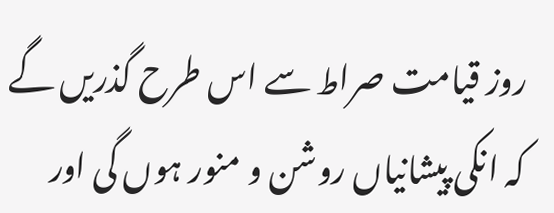روز قیامت صراط سے اس طرح گذریں گے کہ انکی پیشانیاں روشن و منور ہوں گی اور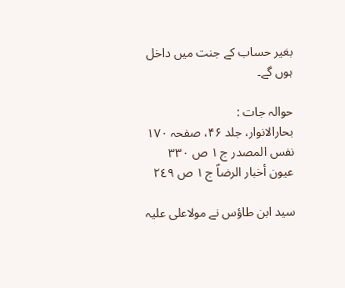بغیر حساب کے جنت میں داخل ہوں گے۔

حوالہ جات :
بحارالانوار، جلد ۴۶، صفحہ ۱۷۰
نفس المصدر ج ١ ص ٣٣٠
عيون أخبار الرضاؑ ج ١ ص ٢٤٩

سید ابن طاؤس نے مولاعلی علیہ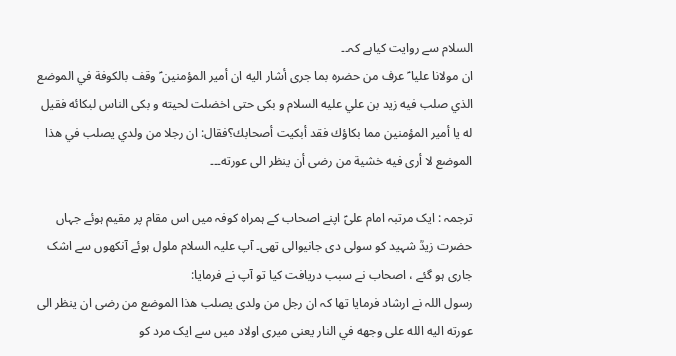السلام سے روایت کیاہے کہ۔۔
ان مولانا عليا ؑ عرف من حضره بما جرى أشار اليه ان أمير المؤمنين ؑ وقف بالكوفة في الموضع الذي صلب فيه زيد بن علي عليه السلام و بكى حتى اخضلت لحيته و بكى الناس لبكائه فقيل له يا أمير المؤمنين مما بكاؤك فقد أبكيت أصحابك؟فقال: ان رجلا من ولدي يصلب في هذا الموضع لا أرى فيه خشية من رضى أن ينظر الى عورته۔۔۔

ترجمہ : ایک مرتبہ امام علیؑ اپنے اصحاب کے ہمراہ کوفہ میں اس مقام پر مقیم ہوئے جہاں حضرت زیدؒ شہید کو سولی دی جانیوالی تھی۔ آپ علیہ السلام ملول ہوئے آنکھوں سے اشک جاری ہو گئے ، اصحاب نے سبب دریافت کیا تو آپ نے فرمایا:
رسول اللہ نے ارشاد فرمایا تھا کہ ان رجل من ولدى يصلب هذا الموضع من رضى ان ينظر الى عورته اليه الله على وجهه في النار یعنی میری اولاد میں سے ایک مرد کو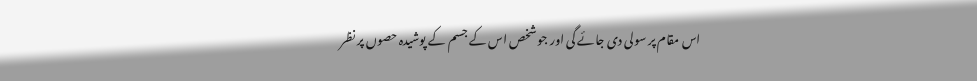اس مقام پر سولی دی جائے گی اور جو شخص اس کے جسم کے پوشیدہ حصوں پر نظر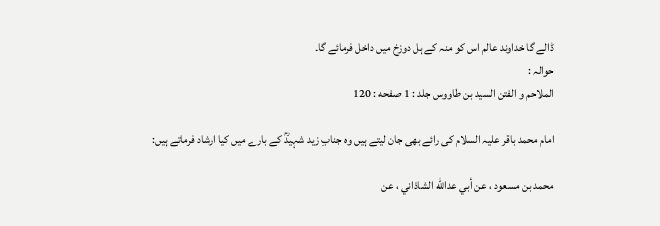ڈالے گا خداوند عالم اس کو منہ کے ہل دوزخ میں داخل فرمائے گا۔
حوالہ :
الملاحم و الفتن السيد بن طاووس جلد : 1 صفحه : 120

امام محمد باقر علیہ السلام کی رائے بھی جان لیتے ہیں وہ جنابِ زید شہیدؒ کے بارے میں کیا ارشاد فرماتے ہیں:

محمد بن مسعود ، عن أبي عدالله الشاذاني ، عن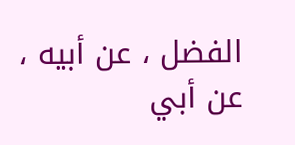الفضل ، عن أبيه ، عن أبي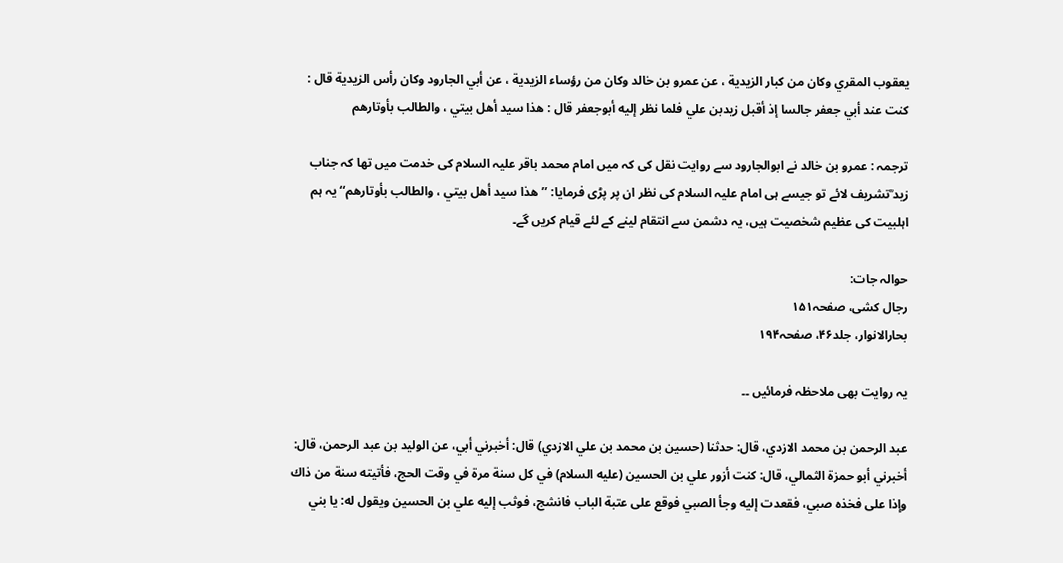يعقوب المقري وكان من كبار الزيدية ، عن عمرو بن خالد وكان من رؤساء الزيدية ، عن أبي الجارود وكان رأس الزيدية قال : كنت عند أبي جعفر جالسا إذ أقبل زيدبن علي فلما نظر إليه أبوجعفر قال : هذا سيد أهل بيتي ، والطالب بأوتارهم

ترجمہ : عمرو بن خالد نے ابوالجارود سے روایت نقل کی کہ میں امام محمد باقر علیہ السلام کی خدمت میں تھا کہ جناب زید ؒتشریف لائے تو جیسے ہی امام علیہ السلام کی نظر ان پر پڑی فرمایا: ’’هذا سيد أهل بيتي ، والطالب بأوتارهم‘‘ یہ ہم اہلبیت کی عظیم شخصیت ہیں، یہ دشمن سے انتقام لینے کے لئے قیام کریں گے۔

حوالہ جات:
رجال کشی، صفحہ١۵١
بحارالانوار، جلد۴۶، صفحہ١٩۴

یہ روایت بھی ملاحظہ فرمائیں ۔۔

عبد الرحمن بن محمد الازدي، قال: حدثنا (حسين بن محمد بن علي الازدي) قال: أخبرني أبي، عن الوليد بن عبد الرحمن، قال: أخبرني أبو حمزة الثمالي، قال: كنت أزور علي بن الحسين (عليه السلام) في كل سنة مرة في وقت الحج، فأتيته سنة من ذاك وإذا على فخذه صبي، فقعدت إليه وجأ الصبي فوقع على عتبة الباب فانشج، فوثب إليه علي بن الحسين ويقول له: يا بني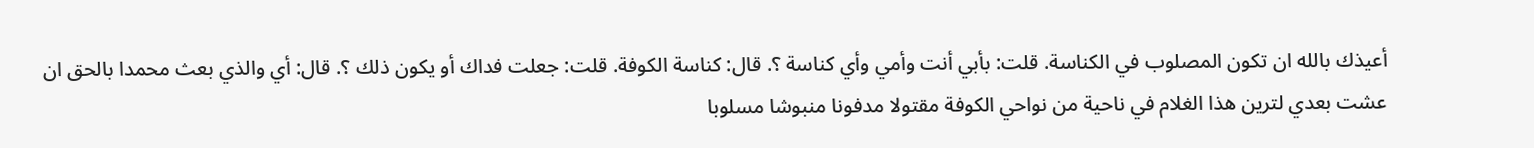أعيذك بالله ان تكون المصلوب في الكناسة. قلت: بأبي أنت وأمي وأي كناسة ؟. قال: كناسة الكوفة. قلت: جعلت فداك أو يكون ذلك ؟. قال: أي والذي بعث محمدا بالحق ان عشت بعدي لترين هذا الغلام في ناحية من نواحي الكوفة مقتولا مدفونا منبوشا مسلوبا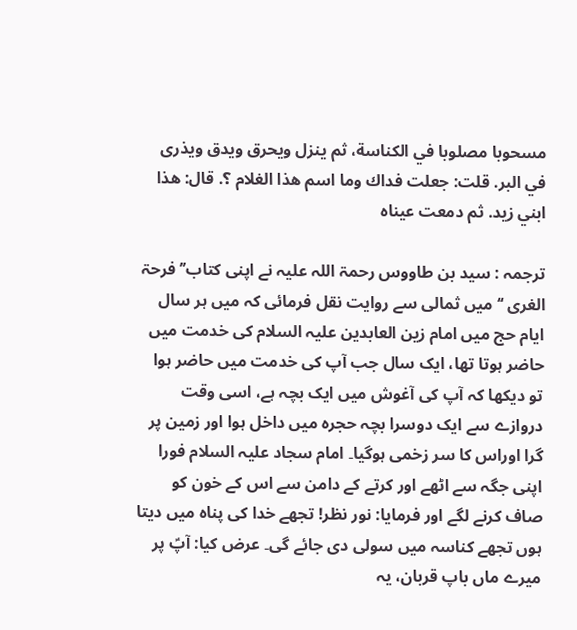مسحوبا مصلوبا في الكناسة، ثم ينزل ويحرق ويدق ويذرى في البر. قلت: جعلت فداك وما اسم هذا الغلام ؟. قال: هذا ابني زيد. ثم دمعت عيناه

ترجمہ : سید بن طاووس رحمۃ اللہ علیہ نے اپنی کتاب’’ فرحۃ الغری ‘‘میں ثمالی سے روایت نقل فرمائی کہ میں ہر سال ایام حج میں امام زین العابدین علیہ السلام کی خدمت میں حاضر ہوتا تھا، ایک سال جب آپ کی خدمت میں حاضر ہوا تو دیکھا کہ آپ کی آغوش میں ایک بچہ ہے، اسی وقت دروازے سے ایک دوسرا بچہ حجرہ میں داخل ہوا اور زمین پر گرا اوراس کا سر زخمی ہوگیا۔ امام سجاد علیہ السلام فورا اپنی جگہ سے اٹھے اور کرتے کے دامن سے اس کے خون کو صاف کرنے لگے اور فرمایا: نور نظر! تجھے خدا کی پناہ میں دیتا ہوں تجھے کناسہ میں سولی دی جائے گی۔ عرض کیا: آپؑ پر میرے ماں باپ قربان، یہ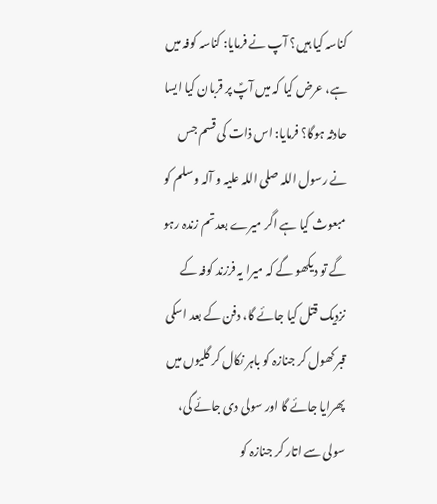کناسہ کیا ہیں؟ آپ نے فرمایا: کناسہ کوفہ میں ہے، عرض کیا کہ میں آپؑ پر قربان کیا ایسا حادثہ ہوگا؟ فرمایا: اس ذات کی قسم جس نے رسول اللہ صلی اللہ علیہ و آلہ وسلم کو مبعوث کیا ہے اگر میرے بعد تم زندہ رہو گے تو دیکھو گے کہ میرا یہ فرزند کوفہ کے نزدیک قتل کیا جائے گا، دفن کے بعد اسکی قبر کھول کر جنازہ کو باہر نکال کر گلیوں میں پھرایا جائے گا اور سولی دی جائے گی، سولی سے اتار کر جنازہ کو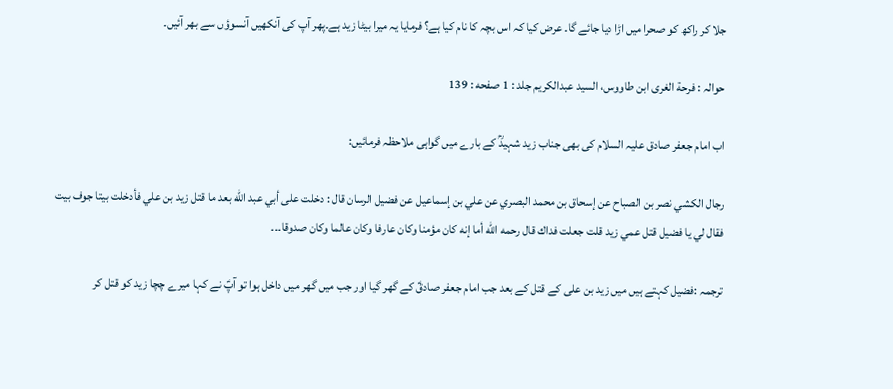جلا کر راکھ کو صحرا میں اڑا دیا جائے گا۔ عرض کیا کہ اس بچہ کا نام کیا ہے؟ فرمایا یہ میرا بیٹا زید ہے۔پھر آپ کی آنکھیں آنسوؤں سے بھر آئیں۔

حوالہ : فرحة الغری ابن طاووس، السيد عبدالكريم جلد : 1 صفحه : 139

اب امام جعفر صادق علیہ السلام کی بھی جناب زید شہیدؒ کے بارے میں گواہی ملاحظہ فرمائیں:

رجال الكشي نصر بن الصباح عن إسحاق بن محمد البصري عن علي بن إسماعيل عن فضيل الرسان قال : دخلت على أبي عبد الله بعد ما قتل زيد بن علي فأدخلت بيتا جوف بيت فقال لي يا فضيل قتل عمي زيد قلت جعلت فداك قال رحمه الله أما إنه كان مؤمنا وكان عارفا وكان عالما وكان صدوقا۔۔۔

ترجمہ :فضیل کہتے ہیں میں زید بن علی کے قتل کے بعد جب امام جعفر صادقؑ کے گھر گیا اور جب میں گھر میں داخل ہوا تو آپؑ نے کہا میرے چچا زید کو قتل کر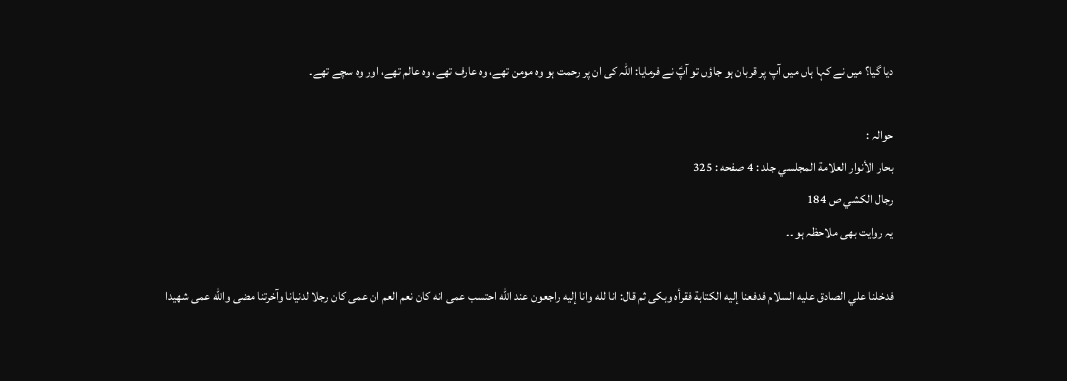دیا گیا؟ میں نے کہا ہاں میں آپ پر قربان ہو جاؤں تو آپؑ نے فرمایا: اللہ کی ان پر رحمت ہو وہ مومن تھے، وہ عارف تھے، وہ عالم تھے، اور وہ سچے تھے۔

حوالہ :
بحار الأنوار العلامة المجلسي جلد : 4 صفحه : 325
رجال الكشي ص 184
یہ روایت بھی ملاحظہ ہو ۔۔

فدخلنا علي الصادق عليه السلام فدفعنا إليه الكتابة فقرأه وبكى ثم قال: انا لله وانا إليه راجعون عند الله احتسب عمى انه كان نعم العم ان عمى كان رجلا لدنيانا وآخرتنا مضى والله عمى شهيدا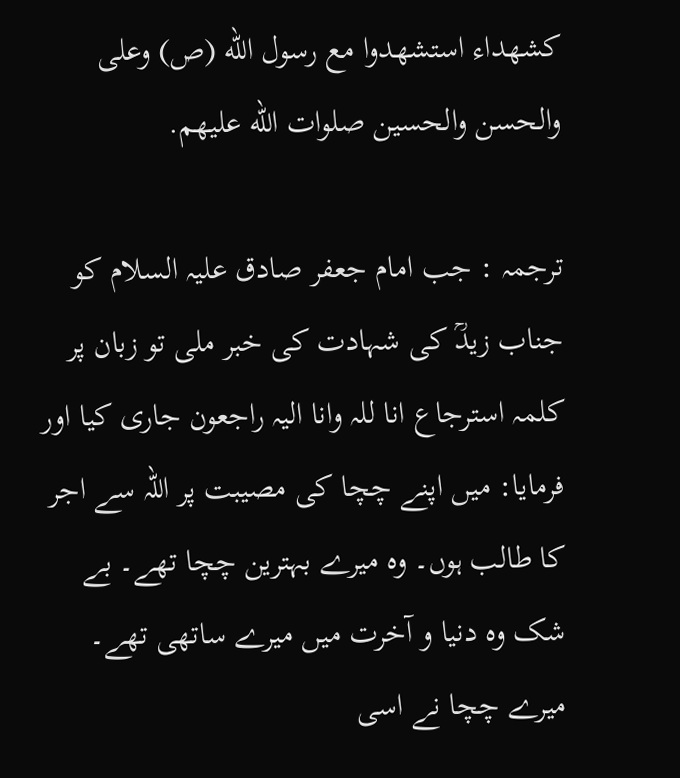كشهداء استشهدوا مع رسول الله (ص) وعلى والحسن والحسين صلوات الله عليهم.

ترجمہ : جب امام جعفر صادق علیہ السلام کو جناب زیدؒ کی شہادت کی خبر ملی تو زبان پر کلمہ استرجاع انا للہ وانا الیہ راجعون جاری کیا اور فرمایا: میں اپنے چچا کی مصیبت پر اللہ سے اجر کا طالب ہوں۔ وہ میرے بہترین چچا تھے۔ بے شک وہ دنیا و آخرت میں میرے ساتھی تھے۔ میرے چچا نے اسی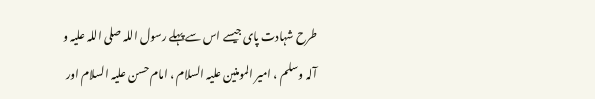طرح شہادت پای جیسے اس سے پہلے رسول اللہ صلی اللہ علیہ و آلہ وسلم ، امیر المومنین علیہ السلام ، امام حسن علیہ السلام اور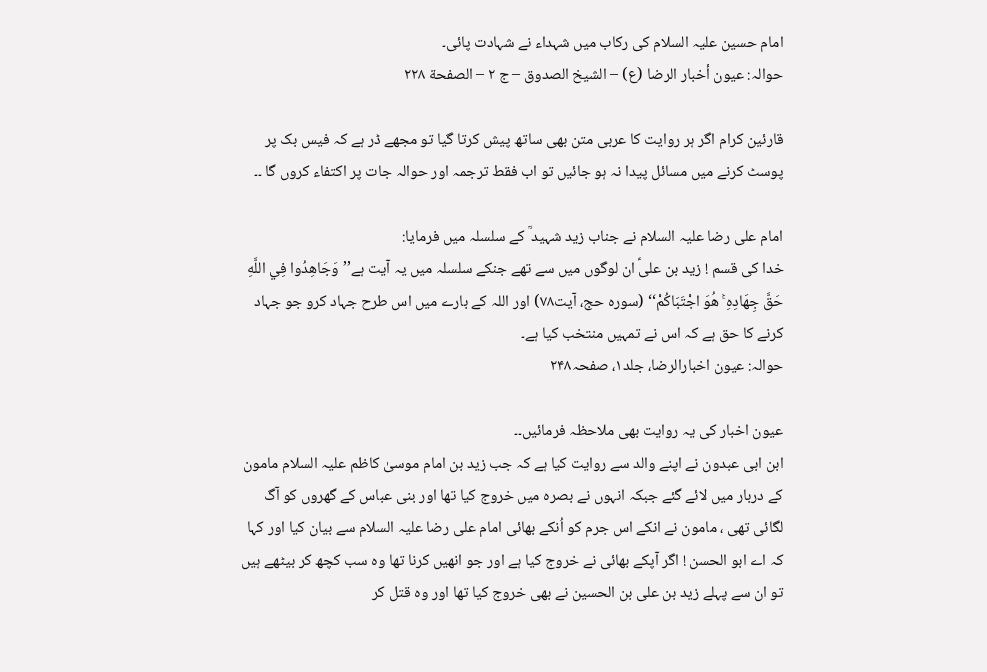امام حسین علیہ السلام کی رکاب میں شہداء نے شہادت پائی۔
حوالہ: عيون أخبار الرضا (ع) – الشيخ الصدوق – ج ٢ – الصفحة ٢٢٨

قارئین کرام اگر ہر روایت کا عربی متن بھی ساتھ پیش کرتا گیا تو مجھے ڈر ہے کہ فیس بک پر پوسٹ کرنے میں مسائل پیدا نہ ہو جائیں تو اب فقط ترجمہ اور حوالہ جات پر اکتفاء کروں گا ۔۔

امام علی رضا علیہ السلام نے جناب زید شہید ؒ کے سلسلہ میں فرمایا:
خدا کی قسم ! زید بن علیؑ ان لوگوں میں سے تھے جنکے سلسلہ میں یہ آیت ہے’’وَجَاهِدُوا فِي اللَّهِ حَقَّ جِهَادِهِ ۚ هُوَ اجْتَبَاكُمْ‘‘ (سورہ حج، آیت۷۸) اور اللہ کے بارے میں اس طرح جہاد کرو جو جہاد کرنے کا حق ہے کہ اس نے تمہیں منتخب کیا ہے۔
حوالہ: عیون اخبارالرضا، جلد١، صفحہ٢۴٨

عیون اخبار کی یہ روایت بھی ملاحظہ فرمائیں۔۔
ابن ابی عبدون نے اپنے والد سے روایت کیا ہے کہ جب زید بن امام موسیٰ کاظم علیہ السلام مامون کے دربار میں لائے گئے جبکہ انہوں نے بصرہ میں خروج کیا تھا اور بنی عباس کے گھروں کو آگ لگائی تھی ، مامون نے انکے اس جرم کو اُنکے بھائی امام علی رضا علیہ السلام سے بیان کیا اور کہا کہ اے ابو الحسن ! اگر آپکے بھائی نے خروج کیا ہے اور جو انھیں کرنا تھا وہ سب کچھ کر بیٹھے ہیں تو ان سے پہلے زید بن علی بن الحسین نے بھی خروج کیا تھا اور وہ قتل کر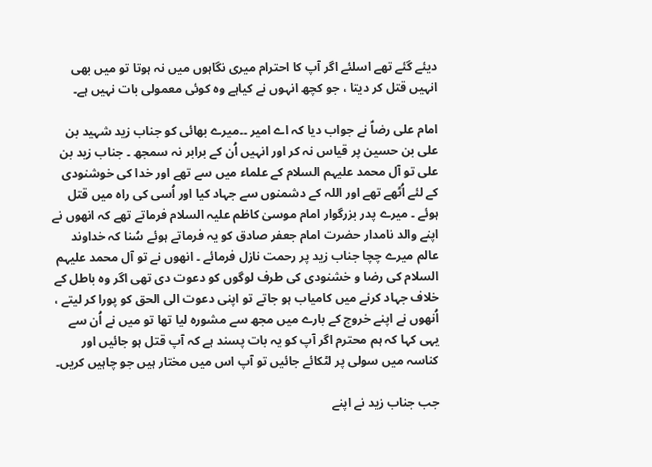دیئے گئے تھے اسلئے اگر آپ کا احترام میری نگاہوں میں نہ ہوتا تو میں بھی انہیں قتل کر دیتا ، جو کچھ انہوں نے کیاہے وہ کوئی معمولی بات نہیں ہے۔

امام علی رضاؑ نے جواب دیا کہ اے امیر ۔۔میرے بھائی کو جناب زید شہید بن علی بن حسین پر قیاس نہ کر اور انہیں اُن کے برابر نہ سمجھ ۔ جناب زید بن علی تو آل محمد علیہم السلام کے علماء میں سے تھے اور خدا کی خوشنودی کے لئے اُٹھے تھے اور اللہ کے دشمنوں سے جہاد کیا اور اُسی کی راہ میں قتل ہوئے ۔ میرے پدر بزرگوار امام موسیٰ کاظم علیہ السلام فرماتے تھے کہ انھوں نے اپنے والد نامدار حضرت امام جعفر صادق کو یہ فرماتے ہوئے سُنا کہ خداوند عالم میرے چچا جناب زید پر رحمت نازل فرمائے ۔ انھوں نے تو آل محمد علیہم السلام کی رضا و خشنودی کی طرف لوگوں کو دعوت دی تھی اگر وہ باطل کے خلاف جہاد کرنے میں کامیاب ہو جاتے تو اپنی دعوت الی الحق کو پورا کر لیتے ، اُنھوں نے اپنے خروج کے بارے میں مجھ سے مشورہ لیا تھا تو میں نے اُن سے یہی کہا کہ ہم محترم اگر آپ کو یہ بات پسند ہے کہ آپ قتل ہو جائیں اور کناسہ میں سولی پر لٹکائے جائیں تو آپ اس میں مختار ہیں جو چاہیں کریں۔

جب جناب زید نے اپنے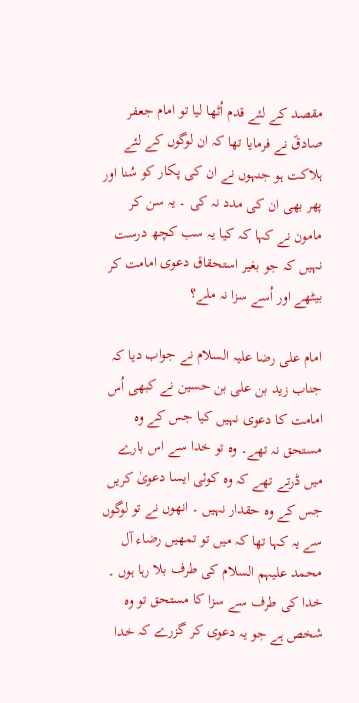مقصد کے لئے قدم اُٹھا لیا تو امام جعفر صادقؑ نے فرمایا تھا کہ ان لوگوں کے لئے ہلاکت ہو جنہوں نے ان کی پکار کو سُنا اور پھر بھی ان کی مدد نہ کی ۔ یہ سن کر مامون نے کہا کہ کیا یہ سب کچھ درست نہیں کہ جو بغیر استحقاق دعوی امامت کر بیٹھے اور اُسے سزا نہ ملے؟

امام علی رضا علیہ السلام نے جواب دیا کہ جناب زید بن علی بن حسین نے کبھی اُس امامت کا دعوی نہیں کیا جس کے وہ مستحق نہ تھے۔ وہ تو خدا سے اس بارے میں ڈرتے تھے کہ وہ کوئی ایسا دعویٰ کریں جس کے وہ حقدار نہیں ۔ انھوں نے تو لوگوں سے یہ کہا تھا کہ میں تو تمھیں رضاء آل محمد علیہم السلام کی طرف بلا رہا ہوں ۔ خدا کی طرف سے سزا کا مستحق تو وہ شخص ہے جو یہ دعوی کر گزرے کہ خدا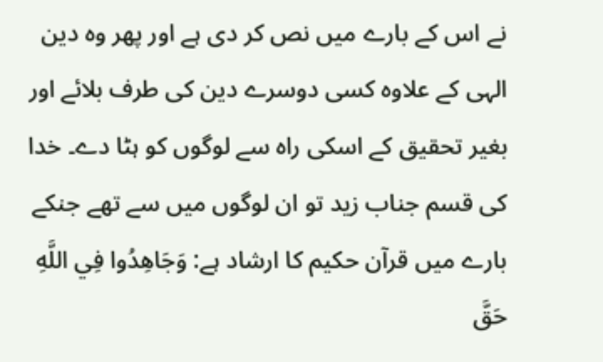نے اس کے بارے میں نص کر دی ہے اور پھر وہ دین الہی کے علاوہ کسی دوسرے دین کی طرف بلائے اور بغیر تحقیق کے اسکی راہ سے لوگوں کو ہٹا دے۔ خدا کی قسم جناب زید تو ان لوگوں میں سے تھے جنکے بارے میں قرآن حکیم کا ارشاد ہے: وَجَاهِدُوا فِي اللَّهِ حَقَّ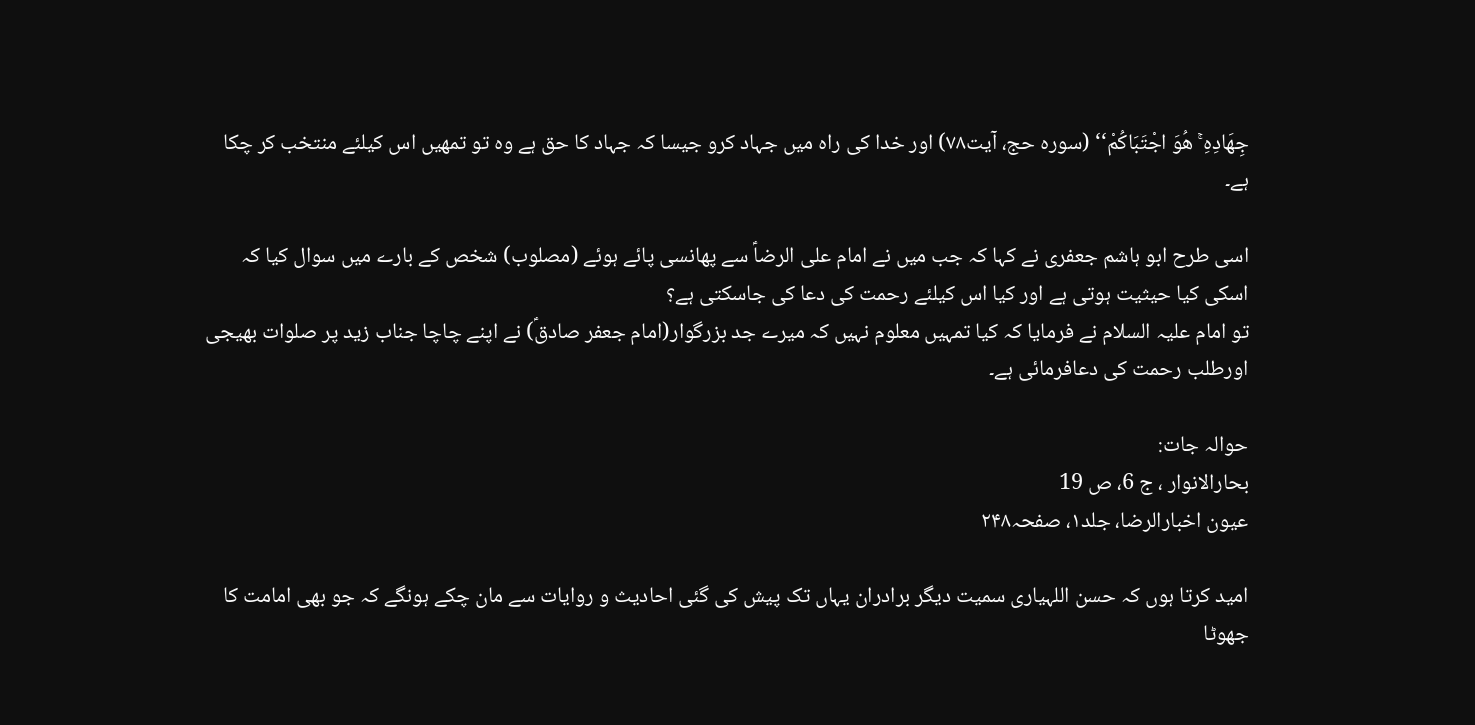جِهَادِهِ ۚ هُوَ اجْتَبَاكُمْ‘‘ (سورہ حج، آیت۷۸) اور خدا کی راہ میں جہاد کرو جیسا کہ جہاد کا حق ہے وہ تو تمھیں اس کیلئے منتخب کر چکا ہے۔

اسی طرح ابو ہاشم جعفری نے کہا کہ جب میں نے امام علی الرضاؑ سے پھانسی پائے ہوئے (مصلوب) شخص کے بارے میں سوال کیا کہ اسکی کیا حیثیت ہوتی ہے اور کیا اس کیلئے رحمت کی دعا کی جاسکتی ہے؟
تو امام علیہ السلام نے فرمایا کہ کیا تمہیں معلوم نہیں کہ میرے جد بزرگوار(امام جعفر صادقؑ) نے اپنے چاچا جناب زید پر صلوات بھیجی اورطلب رحمت کی دعافرمائی ہے۔

حوالہ جات:
بحارالانوار ، ج 6، ص 19
عیون اخبارالرضا، جلد١، صفحہ٢۴٨

امید کرتا ہوں کہ حسن اللہیاری سمیت دیگر برادران یہاں تک پیش کی گئی احادیث و روایات سے مان چکے ہونگے کہ جو بھی امامت کا جھوٹا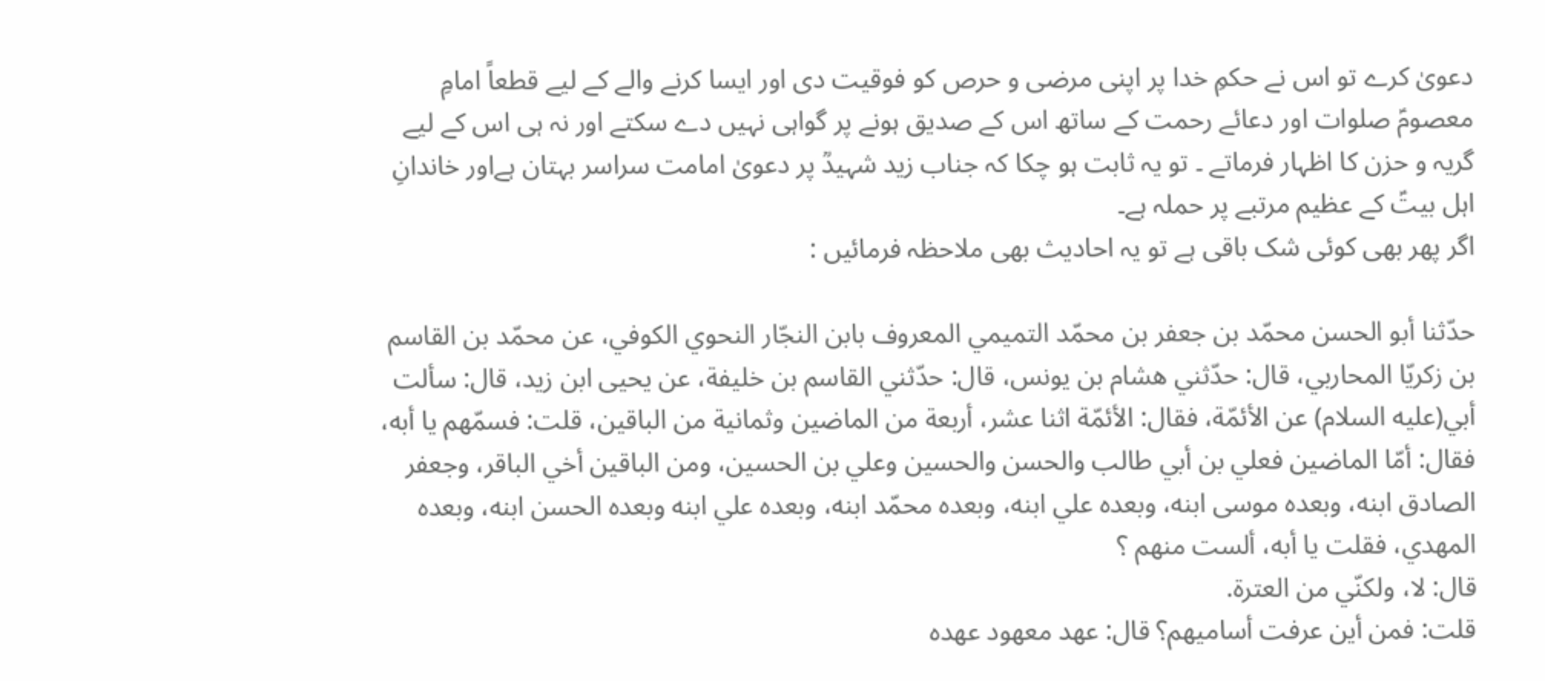دعویٰ کرے تو اس نے حکمِ خدا پر اپنی مرضی و حرص کو فوقیت دی اور ایسا کرنے والے کے لیے قطعاً امامِ معصومؑ صلوات اور دعائے رحمت کے ساتھ اس کے صدیق ہونے پر گواہی نہیں دے سکتے اور نہ ہی اس کے لیے گریہ و حزن کا اظہار فرماتے ۔ تو یہ ثابت ہو چکا کہ جناب زید شہیدؒ پر دعویٰ امامت سراسر بہتان ہےاور خاندانِ اہل بیتؑ کے عظیم مرتبے پر حملہ ہے۔
اگر پھر بھی کوئی شک باقی ہے تو یہ احادیث بھی ملاحظہ فرمائیں :

حدّثنا أبو الحسن محمّد بن جعفر بن محمّد التميمي المعروف بابن النجّار النحوي الكوفي، عن محمّد بن القاسم بن زكريّا المحاربي، قال: حدّثني هشام بن يونس، قال: حدّثني القاسم بن خليفة، عن يحيى ابن زيد، قال: سألت أبي(عليه السلام) عن الأئمّة، فقال: الأئمّة اثنا عشر، أربعة من الماضين وثمانية من الباقين، قلت: فسمّهم يا أبه، فقال: أمّا الماضين فعلي بن أبي طالب والحسن والحسين وعلي بن الحسين، ومن الباقين أخي الباقر، وجعفر الصادق ابنه، وبعده موسى ابنه، وبعده علي ابنه، وبعده محمّد ابنه، وبعده علي ابنه وبعده الحسن ابنه، وبعده المهدي، فقلت يا أبه، ألست منهم ؟
قال: لا، ولكنّي من العترة.
قلت: فمن أين عرفت أساميهم؟ قال: عهد معهود عهده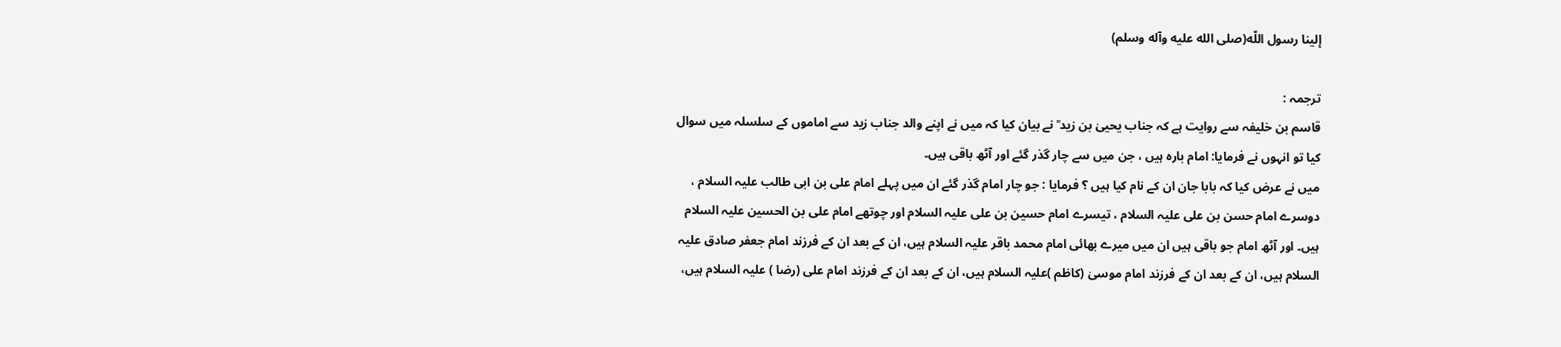إلينا رسول اللّه(صلى الله عليه وآله وسلم)

ترجمہ :
قاسم بن خلیفہ سے روایت ہے کہ جناب یحییٰ بن زید ؒ نے بیان کیا کہ میں نے اپنے والد جناب زید سے اماموں کے سلسلہ میں سوال کیا تو انہوں نے فرمایا: امام بارہ ہیں ، جن میں سے چار گذر گئے اور آٹھ باقی ہیں۔
میں نے عرض کیا کہ بابا جان ان کے نام کیا ہیں ؟ فرمایا : جو چار امام گذر گئے ان میں پہلے امام علی بن ابی طالب علیہ السلام ، دوسرے امام حسن بن علی علیہ السلام ، تیسرے امام حسین بن علی علیہ السلام اور چوتھے امام علی بن الحسین علیہ السلام ہیں۔ اور آٹھ امام جو باقی ہیں ان میں میرے بھائی امام محمد باقر علیہ السلام ہیں، ان کے بعد ان کے فرزند امام جعفر صادق علیہ السلام ہیں، ان کے بعد ان کے فرزند امام موسیٰ (کاظم )علیہ السلام ہیں، ان کے بعد ان کے فرزند امام علی (رضا ) علیہ السلام ہیں،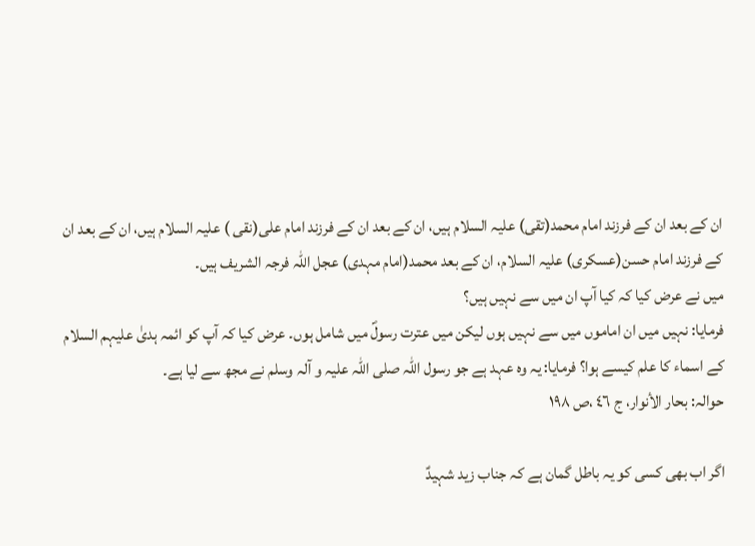ان کے بعد ان کے فرزند امام محمد(تقی) علیہ السلام ہیں، ان کے بعد ان کے فرزند امام علی(نقی ) علیہ السلام ہیں، ان کے بعد ان کے فرزند امام حسن(عسکری) علیہ السلام، ان کے بعد محمد(امام مہدی) عجل اللہ فرجہ الشریف ہیں۔
میں نے عرض کیا کہ کیا آپ ان میں سے نہیں ہیں؟
فرمایا: نہیں میں ان اماموں میں سے نہیں ہوں لیکن میں عترت رسولؐ میں شامل ہوں۔ عرض کیا کہ آپ کو ائمہ ہدیٰ علیہم السلام کے اسماء کا علم کیسے ہوا؟ فرمایا: یہ وہ عہد ہے جو رسول اللہ صلی اللہ علیہ و آلہ وسلم نے مجھ سے لیا ہے۔
حوالہ: بحار الأنوار، ج ٤٦ ،ص ١٩٨

اگر اب بھی کسی کو یہ باطل گمان ہے کہ جناب زید شہیدؑ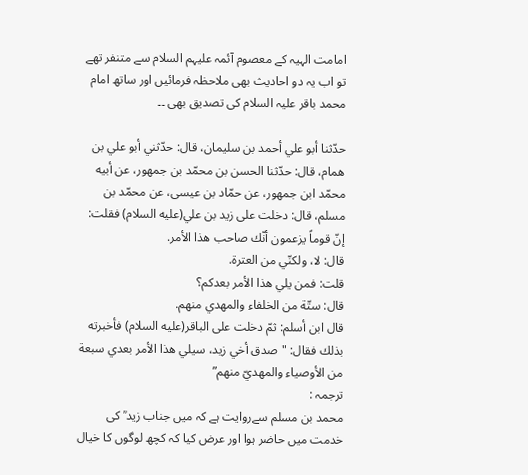امامت الہیہ کے معصوم آئمہ علیہم السلام سے متنفر تھے تو اب یہ دو احادیث بھی ملاحظہ فرمائیں اور ساتھ امام محمد باقر علیہ السلام کی تصدیق بھی ۔۔

حدّثنا أبو علي أحمد بن سليمان، قال: حدّثني أبو علي بن همام، قال: حدّثنا الحسن بن محمّد بن جمهور، عن أبيه محمّد ابن جمهور، عن حمّاد بن عيسى، عن محمّد بن مسلم، قال: دخلت على زيد بن علي(عليه السلام) فقلت: إنّ قوماً يزعمون أنّك صاحب هذا الأمر.
قال: لا، ولكنّي من العترة.
قلت: فمن يلي هذا الأمر بعدكم؟
قال: ستّة من الخلفاء والمهدي منهم.
قال ابن أسلم: ثمّ دخلت على الباقر(عليه السلام) فأخبرته بذلك فقال: "صدق أخي زيد، سيلي هذا الأمر بعدي سبعة من الأوصياء والمهديّ منهم”
ترجمہ :
محمد بن مسلم سےروایت ہے کہ میں جناب زید ؒ کی خدمت میں حاضر ہوا اور عرض کیا کہ کچھ لوگوں کا خیال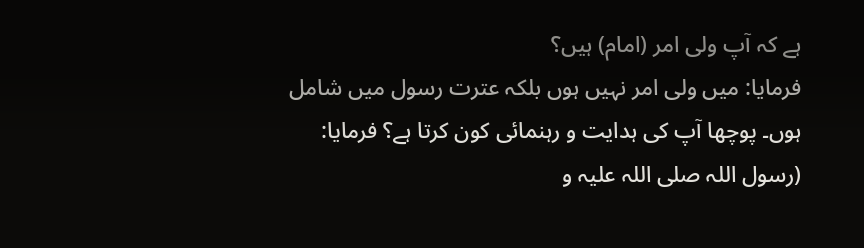ہے کہ آپ ولی امر (امام) ہیں؟
فرمایا: میں ولی امر نہیں ہوں بلکہ عترت رسول میں شامل ہوں۔ پوچھا آپ کی ہدایت و رہنمائی کون کرتا ہے؟ فرمایا: (رسول اللہ صلی اللہ علیہ و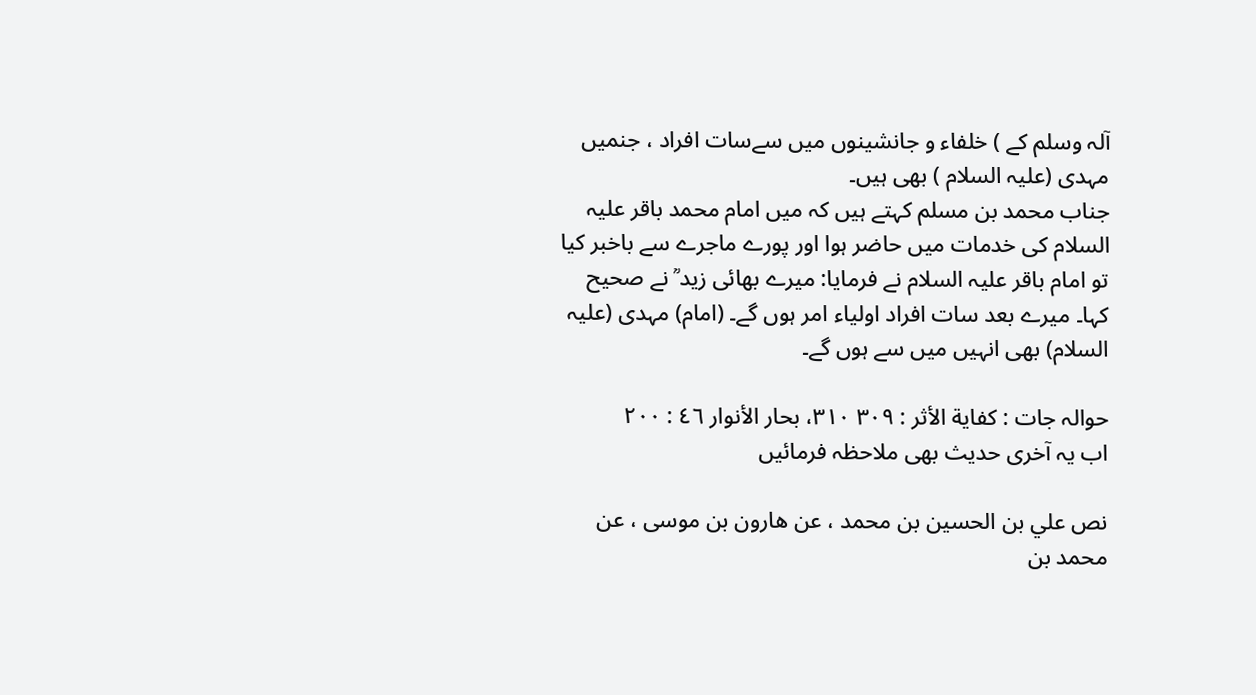آلہ وسلم کے ) خلفاء و جانشینوں میں سےسات افراد ، جنمیں مہدی (علیہ السلام ) بھی ہیں۔
جناب محمد بن مسلم کہتے ہیں کہ میں امام محمد باقر علیہ السلام کی خدمات میں حاضر ہوا اور پورے ماجرے سے باخبر کیا تو امام باقر علیہ السلام نے فرمایا: میرے بھائی زید ؒ نے صحیح کہا۔ میرے بعد سات افراد اولیاء امر ہوں گے۔ (امام) مہدی (علیہ السلام) بھی انہیں میں سے ہوں گے۔

حوالہ جات : كفاية الأثر : ٣٠٩ ٣١٠، بحار الأنوار ٤٦ : ٢٠٠
اب یہ آخری حدیث بھی ملاحظہ فرمائیں

نص علي بن الحسين بن محمد ، عن هارون بن موسى ، عن محمد بن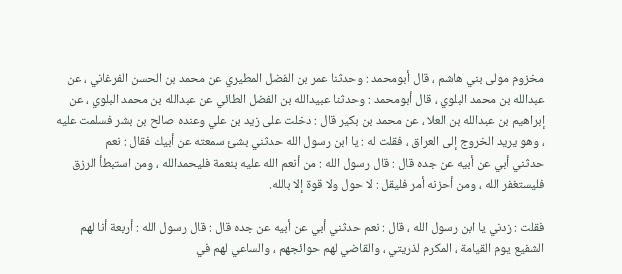مخزوم مولى بني هاشم ، قال أبومحمد : وحدثنا عمر بن الفضل المطيري عن محمد بن الحسن الفرغاني ، عن عبدالله بن محمد البلوي ، قال أبومحمد : وحدثنا عبيدالله بن الفضل الطائي عن عبدالله بن محمد البلوي ، عن إبراهيم بن عبدالله بن العلا ، عن محمد بن بكير قال : دخلت على زيد بن علي وعنده صالح بن بشر فسلمت عليه ، وهو يريد الخروج إلى العراق ، فقلت له : يا ابن رسول الله حدثني بشئ سمعته عن أبيك فقال : نعم
حدثني أبي عن أبيه عن جده قال : قال رسول الله : من أنعم الله عليه بنعمة فليحمدالله ، ومن استبطأ الرزق فليستغفر الله ، ومن أحزنه أمر فليقل : لا حول ولا قوة إلا بالله.

فقلت : زدني يا ابن رسول الله ، قال : نعم حدثني أبي عن أبيه عن جده قال : قال رسول الله : أربعة أنا لهم الشفيع يوم القيامة ، المكرم لذريتي ، والقاضي لهم حوائجهم ، والساعي لهم في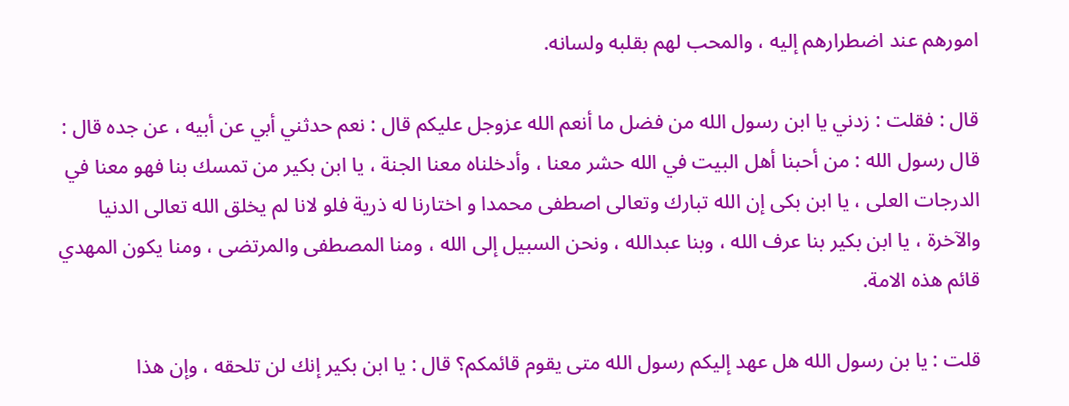امورهم عند اضطرارهم إليه ، والمحب لهم بقلبه ولسانه.

قال : فقلت : زدني يا ابن رسول الله من فضل ما أنعم الله عزوجل عليكم قال : نعم حدثني أبي عن أبيه ، عن جده قال : قال رسول الله : من أحبنا أهل البيت في الله حشر معنا ، وأدخلناه معنا الجنة ، يا ابن بكير من تمسك بنا فهو معنا في الدرجات العلى ، يا ابن بكى إن الله تبارك وتعالى اصطفى محمدا و اختارنا له ذرية فلو لانا لم يخلق الله تعالى الدنيا والآخرة ، يا ابن بكير بنا عرف الله ، وبنا عبدالله ، ونحن السبيل إلى الله ، ومنا المصطفى والمرتضى ، ومنا يكون المهدي قائم هذه الامة.

قلت : يا بن رسول الله هل عهد إليكم رسول الله متى يقوم قائمكم؟ قال : يا ابن بكير إنك لن تلحقه ، وإن هذا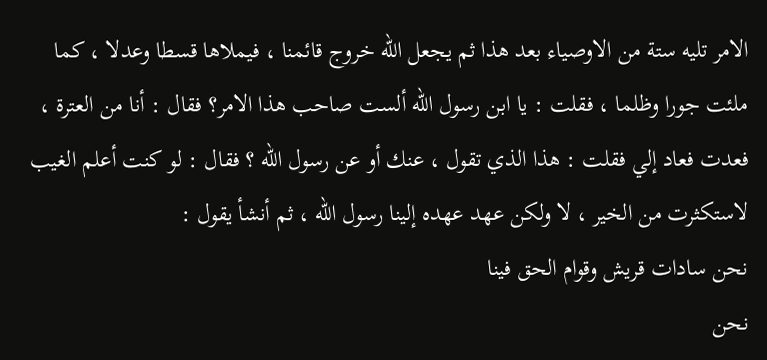الامر تليه ستة من الاوصياء بعد هذا ثم يجعل الله خروج قائمنا ، فيملاها قسطا وعدلا ، كما ملئت جورا وظلما ، فقلت : يا ابن رسول الله ألست صاحب هذا الامر؟ فقال : أنا من العترة ، فعدت فعاد إلي فقلت : هذا الذي تقول ، عنك أو عن رسول الله ؟ فقال : لو كنت أعلم الغيب لاستكثرت من الخير ، لا ولكن عهد عهده إلينا رسول الله ، ثم أنشأ يقول :
نحن سادات قريش وقوام الحق فينا
نحن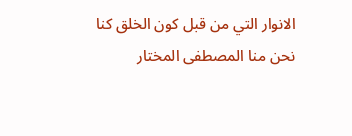الانوار التي من قبل كون الخلق كنا
نحن منا المصطفى المختار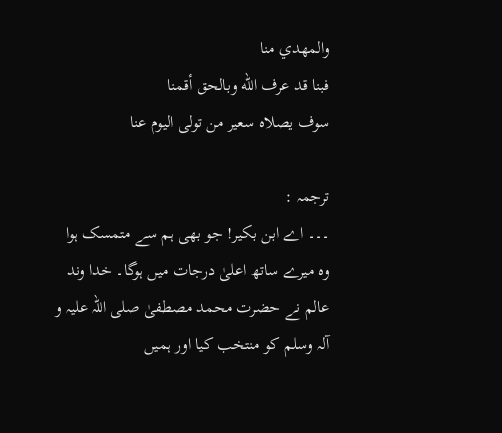والمهدي منا
فبنا قد عرف الله وبالحق أقمنا
سوف يصلاه سعير من تولى اليوم عنا

ترجمہ :
۔۔۔ اے ابن بکیر! جو بھی ہم سے متمسک ہوا وہ میرے ساتھ اعلیٰ درجات میں ہوگا۔ خدا وند عالم نے حضرت محمد مصطفیٰ صلی اللہ علیہ و آلہ وسلم کو منتخب کیا اور ہمیں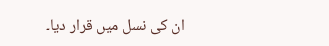ان کی نسل میں قرار دیا۔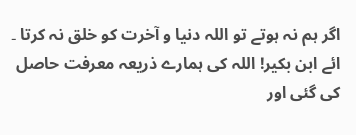اگر ہم نہ ہوتے تو اللہ دنیا و آخرت کو خلق نہ کرتا ۔ ائے ابن بکیر! اللہ کی ہمارے ذریعہ معرفت حاصل کی گئی اور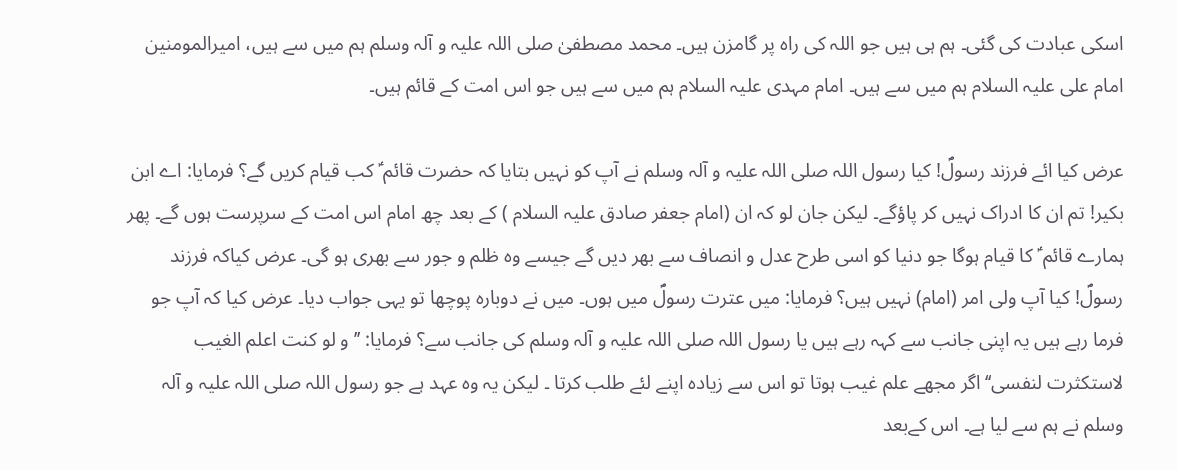اسکی عبادت کی گئی۔ ہم ہی ہیں جو اللہ کی راہ پر گامزن ہیں۔ محمد مصطفیٰ صلی اللہ علیہ و آلہ وسلم ہم میں سے ہیں، امیرالمومنین امام علی علیہ السلام ہم میں سے ہیں۔ امام مہدی علیہ السلام ہم میں سے ہیں جو اس امت کے قائم ہیں۔

عرض کیا ائے فرزند رسولؐ! کیا رسول اللہ صلی اللہ علیہ و آلہ وسلم نے آپ کو نہیں بتایا کہ حضرت قائم ؑ کب قیام کریں گے؟ فرمایا: اے ابن بکیر! تم ان کا ادراک نہیں کر پاؤگے۔ لیکن جان لو کہ ان (امام جعفر صادق علیہ السلام ) کے بعد چھ امام اس امت کے سرپرست ہوں گے۔ پھر ہمارے قائم ؑ کا قیام ہوگا جو دنیا کو اسی طرح عدل و انصاف سے بھر دیں گے جیسے وہ ظلم و جور سے بھری ہو گی۔ عرض کیاکہ فرزند رسولؐ! کیا آپ ولی امر (امام) نہیں ہیں؟ فرمایا: میں عترت رسولؐ میں ہوں۔ میں نے دوبارہ پوچھا تو یہی جواب دیا۔ عرض کیا کہ آپ جو فرما رہے ہیں یہ اپنی جانب سے کہہ رہے ہیں یا رسول اللہ صلی اللہ علیہ و آلہ وسلم کی جانب سے؟ فرمایا: ’’و لو کنت اعلم الغیب لاستکثرت لنفسی‘‘ اگر مجھے علم غیب ہوتا تو اس سے زیادہ اپنے لئے طلب کرتا ۔ لیکن یہ وہ عہد ہے جو رسول اللہ صلی اللہ علیہ و آلہ وسلم نے ہم سے لیا ہے۔ اس کےبعد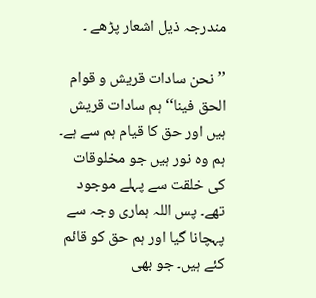مندرجہ ذیل اشعار پڑھے ۔

’’نحن سادات قریش و قوام الحق فینا‘‘ ہم سادات قریش ہیں اور حق کا قیام ہم سے ہے۔ ہم وہ نور ہیں جو مخلوقات کی خلقت سے پہلے موجود تھے۔ پس اللہ ہماری وجہ سے پہچانا گیا اور ہم حق کو قائم کئے ہیں۔ جو بھی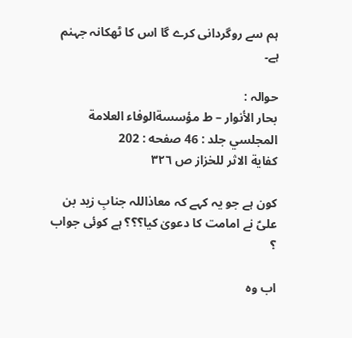ہم سے روگردانی کرے گا اس کا ٹھکانہ جہنم ہے۔

حوالہ :
بحار الأنوار – ط مؤسسةالوفاء العلامة المجلسي جلد : 46 صفحه : 202
كفاية الاثر للخزاز ص ٣٢٦

کون ہے جو یہ کہے کہ معاذاللہ جنابِ زید بن علیؑ نے امامت کا دعویٰ کیا؟؟؟ ہے کوئی جواب ؟

اب وہ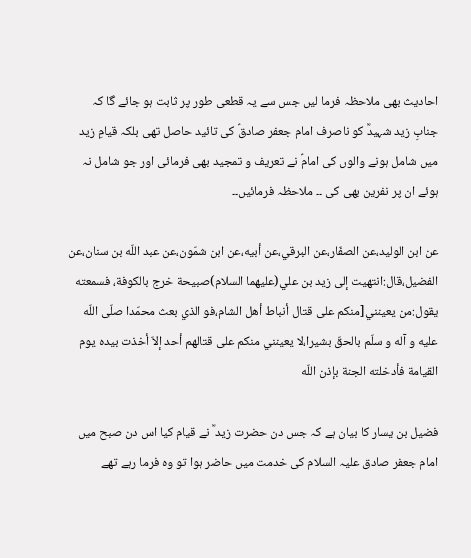احادیث بھی ملاحظہ فرما لیں جس سے یہ قطعی طور پر ثابت ہو جائے گا کہ جنابِ زید شہیدؒ کو ناصرف امام جعفر صادقؑ کی تائید حاصل تھی بلکہ قیامِ زید میں شامل ہونے والوں کی امامؑ نے تعریف و تمجید بھی فرمائی اور جو شامل نہ ہوئے ان پر نفرین بھی کی ۔۔ ملاحظہ فرمائیں۔۔

عن ابن الوليد،عن الصفّار،عن البرقي،عن أبيه،عن ابن شمّون،عن عبد اللّه بن سنان،عن الفضيل،قال:انتهيت إلى زيد بن علي(عليهما السلام)صبيحة خرج بالكوفة، فسمعته يقول:من يعينني[منكم على قتال أنباط أهل الشام،فو الذي بعث محمّدا صلّى اللّه عليه و آله و سلّم بالحقّ بشيرا،لا يعينني منكم على قتالهم أحد إلاّ أخذت بيده يوم القيامة فأدخلته الجنة بإذن اللّه

فضیل بن یسار کا بیان ہے کہ جس دن حضرت زید ؒ نے قیام کیا اس دن صبح میں امام جعفر صادق علیہ السلام کی خدمت میں حاضر ہوا تو وہ فرما رہے تھے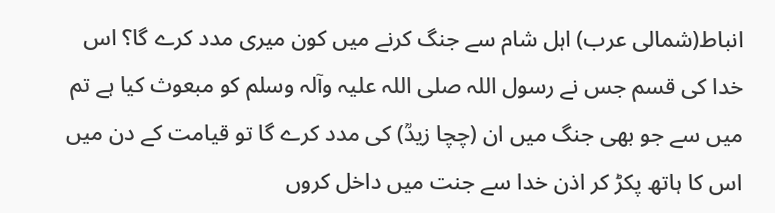انباط(شمالی عرب) اہل شام سے جنگ کرنے میں کون میری مدد کرے گا؟ اس خدا کی قسم جس نے رسول اللہ صلی اللہ علیہ وآلہ وسلم کو مبعوث کیا ہے تم میں سے جو بھی جنگ میں ان (چچا زیدؒ) کی مدد کرے گا تو قیامت کے دن میں اس کا ہاتھ پکڑ کر اذن خدا سے جنت میں داخل کروں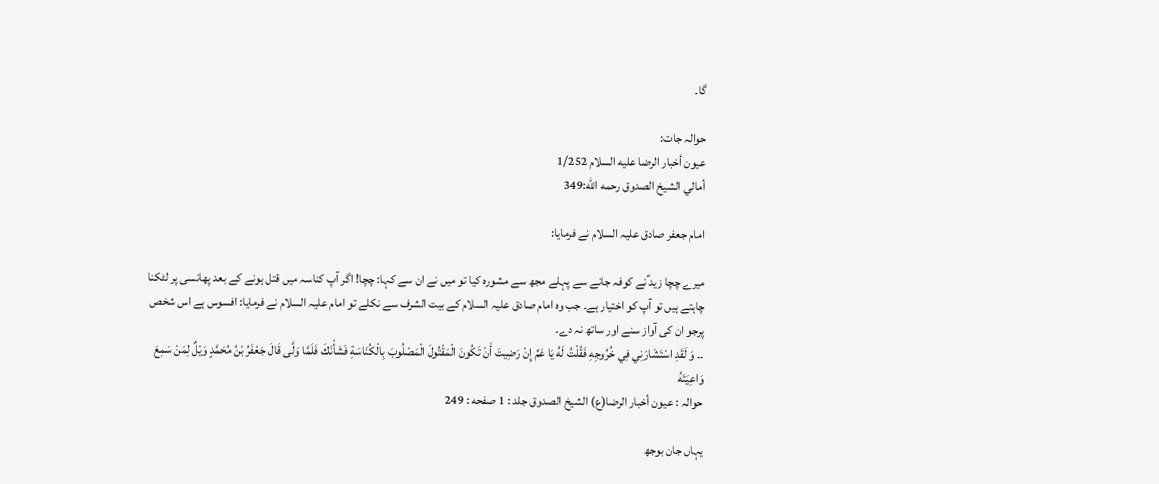گا۔

حوالہ جات:
عيون أخبار الرضا عليه السلام 1/252
أمالي الشيخ الصدوق رحمه اللّه:349

امام جعفر صادق علیہ السلام نے فرمایا:

میرے چچا زید ؑنے کوفہ جانے سے پہلے مجھ سے مشورہ کیا تو میں نے ان سے کہا: چچا! اگر آپ کناسہ میں قتل ہونے کے بعد پھانسی پر لٹکنا چاہتے ہیں تو آپ کو اختیار ہے۔ جب وہ امام صادق علیہ السلام کے بیت الشرف سے نکلے تو امام علیہ السلام نے فرمایا: افسوس ہے اس شخص پرجو ان کی آواز سنے اور ساتھ نہ دے۔
۔۔ وَ لَقَدِ اسْتَشَارَنِي فِي خُرُوجِهِ فَقُلْتُ لَهُ يَا عَمِّ إِنْ رَضِيتَ أَنْ تَكُونَ الْمَقْتُولَ الْمَصْلُوبَ بِالْكُنَاسَةِ فَشَأْنَكَ فَلَمَّا وَلَّى قَالَ جَعْفَرُ بْنُ مُحَمَّدٍ وَيْلٌ لِمَنْ سَمِعَ وَاعِيَتَهُ
حوالہ : عيون أخبار الرضا(ع) الشيخ الصدوق جلد : 1 صفحه : 249

یہاں جان بوجھ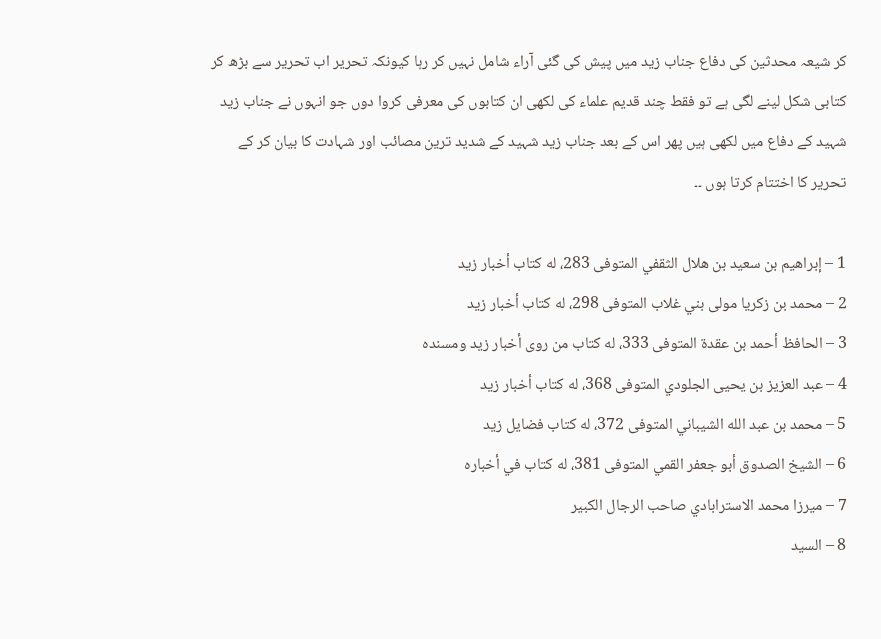کر شیعہ محدثین کی دفاع جناب زید میں پیش کی گئی آراء شامل نہیں کر رہا کیونکہ تحریر اب تحریر سے بڑھ کر کتابی شکل لینے لگی ہے تو فقط چند قدیم علماء کی لکھی ان کتابوں کی معرفی کروا دوں جو انہوں نے جناب زید شہید کے دفاع میں لکھی ہیں پھر اس کے بعد جناب زید شہید کے شدید ترین مصائب اور شہادت کا بیان کر کے تحریر کا اختتام کرتا ہوں ۔۔

1 – إبراهيم بن سعيد بن هلال الثقفي المتوفى 283، له كتاب أخبار زيد
2 – محمد بن زكريا مولى بني غلاب المتوفى 298، له كتاب أخبار زيد
3 – الحافظ أحمد بن عقدة المتوفى 333، له كتاب من روى أخبار زيد ومسنده
4 – عبد العزيز بن يحيى الجلودي المتوفى 368، له كتاب أخبار زيد
5 – محمد بن عبد الله الشيباني المتوفى 372، له كتاب فضايل زيد
6 – الشيخ الصدوق أبو جعفر القمي المتوفى 381، له كتاب في أخباره
7 – ميرزا محمد الاسترابادي صاحب الرجال الكبير
8 – السيد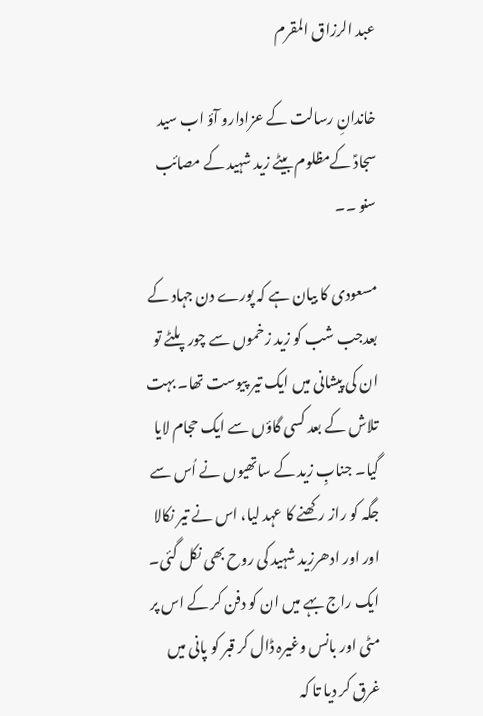عبد الرزاق المقرم

خاندانِ رسالت کے عزادارو آؤ اب سید سجادؑ کےمظلوم بیٹے زید شہید کے مصائب سنو ۔۔

مسعودی کا بیان ہے کہ پورے دن جہاد کے بعدجب شب کو زید زخموں سے چور پلٹے تو ان کی پیشانی میں ایک تیر پیوست تھا۔ بہت تلاش کے بعد کسی گاؤں سے ایک حجام لایا گیا۔ جنابِ زید کے ساتھیوں نے اُس سے جگہ کو راز رکھنے کا عہد لیا، اس نے تیر نکالا اور اور ادھرزید شہید کی روح بھی نکل گئی۔ ایک راج بہے میں ان کو دفن کر کے اس پر مٹی اور بانس وغیرہ ڈال کر قبر کو پانی میں غرق کر دیا تا کہ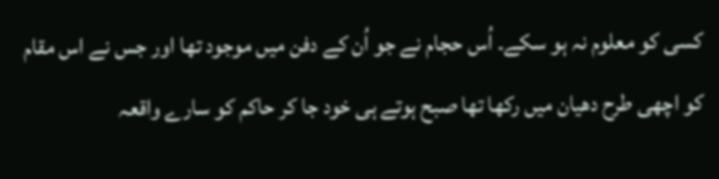کسی کو معلوم نہ ہو سکے۔ اُس حجام نے جو اُن کے دفن میں موجود تھا اور جس نے اس مقام کو اچھی طرح دھیان میں رکھا تھا صبح ہوتے ہی خود جا کر حاکم کو سارے واقعہ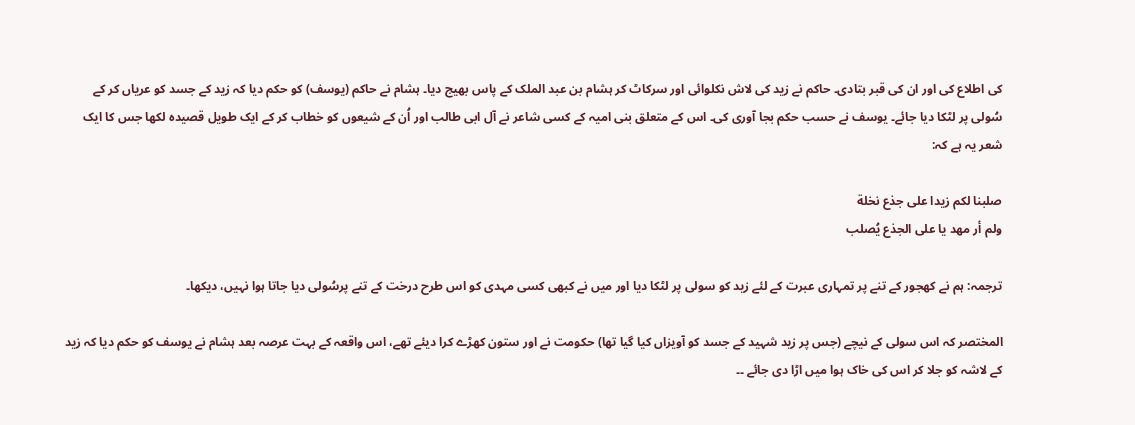کی اطلاع کی اور ان کی قبر بتادی۔ حاکم نے زید کی لاش نکلوائی اور سرکاٹ کر ہشام بن عبد الملک کے پاس بھیج دیا۔ ہشام نے حاکم (یوسف) کو حکم دیا کہ زید کے جسد کو عریاں کر کے سُولی پر لٹکا دیا جائے۔ یوسف نے حسب حکم بجا آوری کی۔ اس کے متعلق بنی امیہ کے کسی شاعر نے آل ابی طالب اور اُن کے شیعوں کو خطاب کر کے ایک طویل قصیدہ لکھا جس کا ایک شعر یہ ہے کہ:

صلبنا لكم زيدا على جذع نخلة
ولم أر مهد يا على الجذع يُصلب

ترجمہ: ہم نے کھجور کے تنے پر تمہاری عبرت کے لئے زید کو سولی پر لٹکا دیا اور میں نے کبھی کسی مہدی کو اس طرح درخت کے تنے پرسُولی دیا جاتا ہوا نہیں، دیکھا۔

المختصر کہ اس سولی کے نیچے (جس پر زید شہید کے جسد کو آویزاں کیا گیا تھا) حکومت نے اور ستون کھڑے کرا دیئے تھے، اس واقعہ کے بہت عرصہ بعد ہشام نے یوسف کو حکم دیا کہ زید کے لاشہ کو جلا کر اس کی خاک ہوا میں اڑا دی جائے ۔۔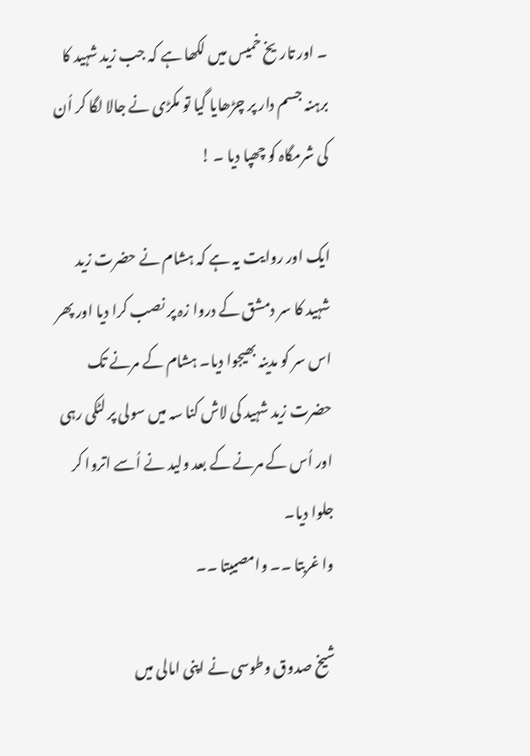۔ اور تاریخ خمیس میں لکھا ہے کہ جب زید شہید کا برہنہ جسم دار پر چڑھایا گیا تو مکڑی نے جالا لگا کر اُن کی شرمگاہ کو چھپا دیا ۔ !

ایک اور روایت یہ ہے کہ ہشام نے حضرت زید شہید کا سر دمشق کے دروا زہ پر نصب کرا دیا اور پھر اس سر کو مدینہ بھیجوا دیا۔ ہشام کے مرنے تک حضرت زید شہید کی لاش کنا سہ میں سولی پر لٹکی رہی اور اُس کے مرنے کے بعد ولید نے اُسے اتروا کر جلوا دیا۔
وا غربتا ۔۔ وامصیبتا ۔۔

شیخ صدوق وطوسی نے اپنی امالی میں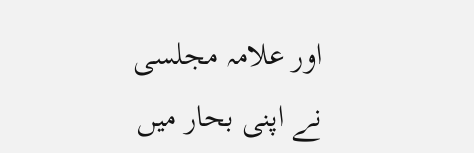اور علامہ مجلسی نے اپنی بحار میں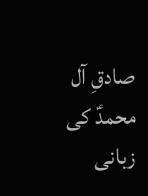صادقِ آل محمدؑ کی زبانی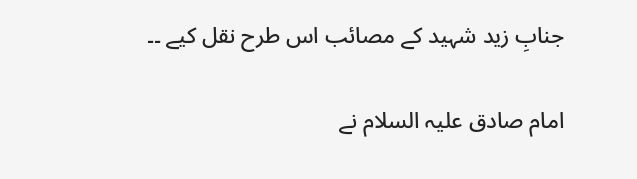جنابِ زید شہید کے مصائب اس طرح نقل کیے ۔۔

امام صادق علیہ السلام نے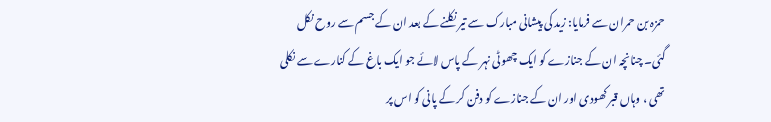حمزہ بن حمران سے فرمایا: زید کی پیشانی مبارک سے تیر نکلنے کے بعد ان کے جسم سے روح نکل گئی۔ چنانچہ ان کے جنازے کو ایک چھوٹی نہر کے پاس لائے جو ایک باغ کے کنارے سے نکلی تھی ، وہاں قبر کھودی اور ان کے جنازے کو دفن کر کے پانی کو اس پر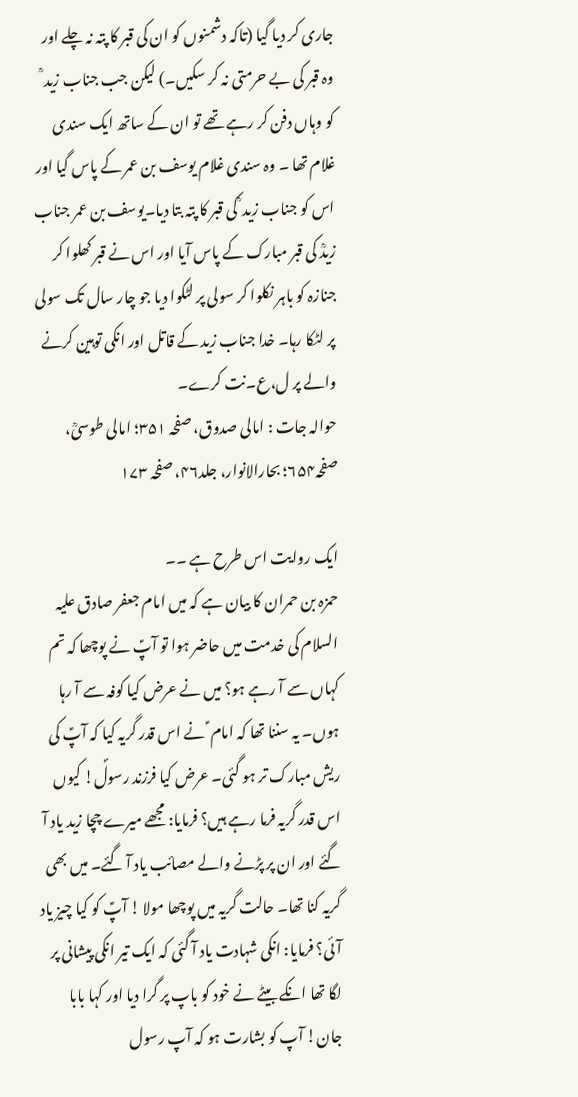جاری کر دیا گیا (تاکہ دشمنوں کو ان کی قبر کا پتہ نہ چلے اور وہ قبر کی بے حرمتی نہ کر سکیں۔) لیکن جب جناب زید ؒ کو وہاں دفن کر رہے تھے تو ان کے ساتھ ایک سندی غلام تھا ۔ وہ سندی غلام یوسف بن عمر کے پاس گیا اور اس کو جناب زید ؒ کی قبر کا پتہ بتا دیا۔یوسف بن عمر جناب زیدؒ کی قبر مبارک کے پاس آیا اور اس نے قبر کھلوا کر جنازہ کو باہر نکلوا کر سولی پر لٹکوا دیا جو چار سال تک سولی پر لٹکا رہا۔ خدا جناب زید کے قاتل اور انکی توہین کرنے والے پر ل،ع۔نت کرے۔
حوالہ جات : امالی صدوق، صفحہ ۳۵۱؛ امالی طوسیؒ، صفحہ۶۵۴؛ بحارالانوار، جلد۴۶، صفحہ ۱۷۳

ایک روایت اس طرح ہے ۔۔
حمزہ بن حمران کا بیان ہے کہ میں امام جعفر صادق علیہ السلام کی خدمت میں حاضر ہوا تو آپؑ نے پوچھا کہ تم کہاں سے آ رہے ہو؟ میں نے عرض کیا کوفہ سے آ رہا ہوں۔ یہ سننا تھا کہ امام ؑ نے اس قدر گریہ کیا کہ آپؑ کی ریش مبارک تر ہو گئی۔ عرض کیا فرزند رسولؐ! کیوں اس قدر گریہ فرما رہے ہیں؟ فرمایا: مجھے میرے چچا زید یاد آ گئے اور ان پر پڑنے والے مصائب یاد آ گئے۔ میں بھی گریہ کنا تھا۔ حالت گریہ میں پوچھا مولا ! آپؑ کو کیا چیز یاد آئی؟ فرمایا: انکی شہادت یاد آ گئی کہ ایک تیر انکی پیشانی پر لگا تھا انکے بیٹے نے خود کو باپ پر گرا دیا اور کہا بابا جان! آپ کو بشارت ہو کہ آپ رسول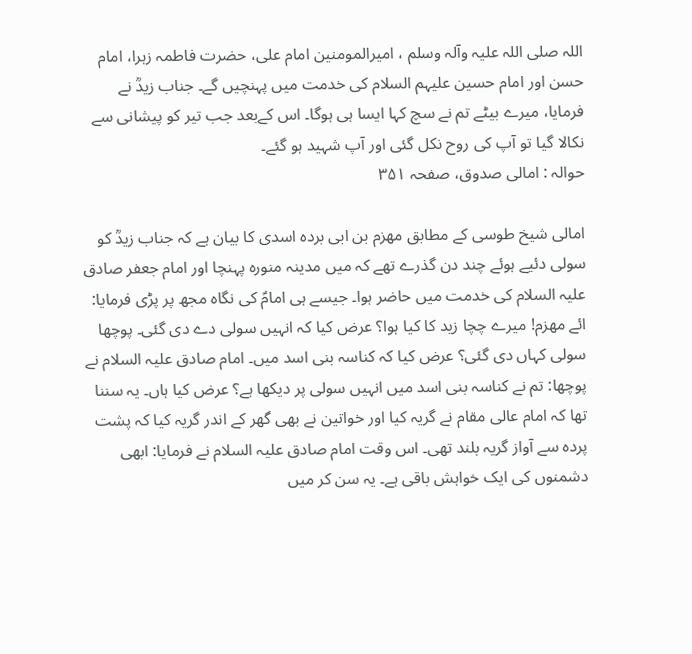اللہ صلی اللہ علیہ وآلہ وسلم ، امیرالمومنین امام علی، حضرت فاطمہ زہرا، امام حسن اور امام حسین علیہم السلام کی خدمت میں پہنچیں گے۔ جناب زیدؒ نے فرمایا، میرے بیٹے تم نے سچ کہا ایسا ہی ہوگا۔ اس کےبعد جب تیر کو پیشانی سے نکالا گیا تو آپ کی روح نکل گئی اور آپ شہید ہو گئے۔
حوالہ : امالی صدوق، صفحہ ۳۵۱

امالی شیخ طوسی کے مطابق مھزم بن ابی بردہ اسدی کا بیان ہے کہ جناب زیدؒ کو سولی دئیے ہوئے چند دن گذرے تھے کہ میں مدینہ منورہ پہنچا اور امام جعفر صادق علیہ السلام کی خدمت میں حاضر ہوا۔ جیسے ہی امامؑ کی نگاہ مجھ پر پڑی فرمایا: ائے مھزم! میرے چچا زید کا کیا ہوا؟ عرض کیا کہ انہیں سولی دے دی گئی۔ پوچھا سولی کہاں دی گئی؟ عرض کیا کہ کناسہ بنی اسد میں۔ امام صادق علیہ السلام نے پوچھا: تم نے کناسہ بنی اسد میں انہیں سولی پر دیکھا ہے؟ عرض کیا ہاں۔ یہ سننا تھا کہ امام عالی مقام نے گریہ کیا اور خواتین نے بھی گھر کے اندر گریہ کیا کہ پشت پردہ سے آواز گریہ بلند تھی۔ اس وقت امام صادق علیہ السلام نے فرمایا: ابھی دشمنوں کی ایک خواہش باقی ہے۔ یہ سن کر میں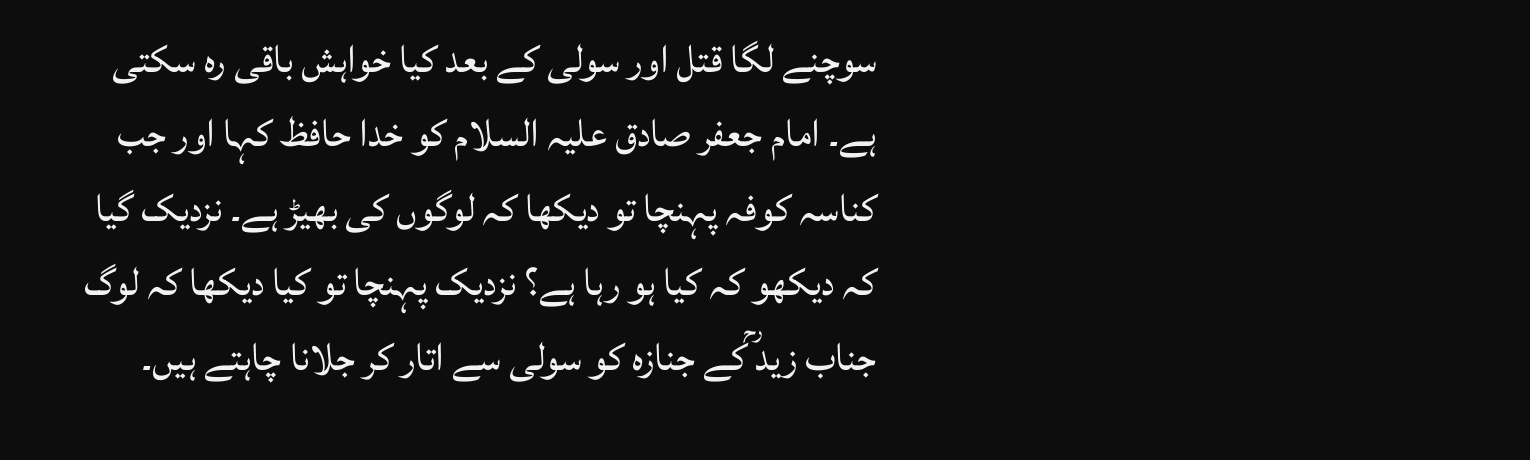سوچنے لگا قتل اور سولی کے بعد کیا خواہش باقی رہ سکتی ہے۔ امام جعفر صادق علیہ السلام کو خدا حافظ کہا اور جب کناسہ کوفہ پہنچا تو دیکھا کہ لوگوں کی بھیڑ ہے۔ نزدیک گیا کہ دیکھو کہ کیا ہو رہا ہے؟ نزدیک پہنچا تو کیا دیکھا کہ لوگ جناب زید ؒکے جنازہ کو سولی سے اتار کر جلانا چاہتے ہیں۔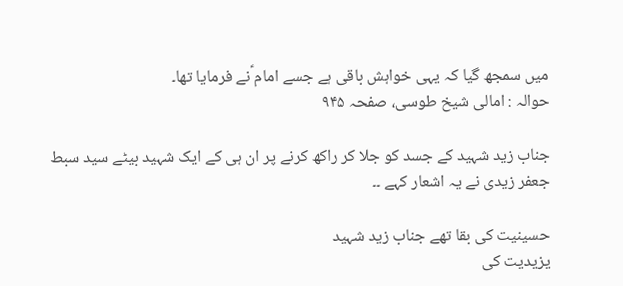میں سمجھ گیا کہ یہی خواہش باقی ہے جسے امام ؑنے فرمایا تھا۔
حوالہ : امالی شیخ طوسی، صفحہ ۹۴۵

جناب زید شہید کے جسد کو جلا کر راکھ کرنے پر ان ہی کے ایک شہید بیٹے سید سبط جعفر زیدی نے یہ اشعار کہے ۔۔

حسینیت کی بقا تھے جناب زید شہید
یزیدیت کی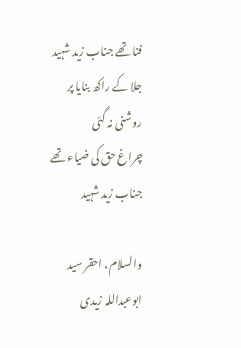فنا تھے جناب زید شہید
جلا کے راکھ بنایا پر روشنی نہ گئی
چراغ حق کی ضیاء تھے جناب زید شہید

والسلام، احقر سید ابوعبداللہ زیدی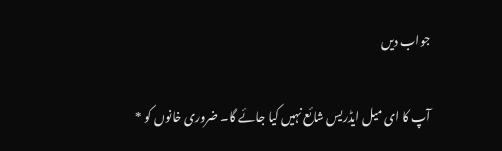جواب دیں

آپ کا ای میل ایڈریس شائع نہیں کیا جائے گا۔ ضروری خانوں کو *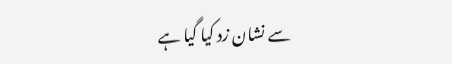سے نشان زد کیا گیا ہے